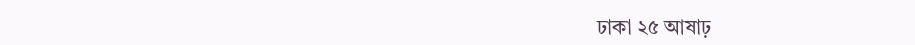ঢাকা ২৫ আষাঢ়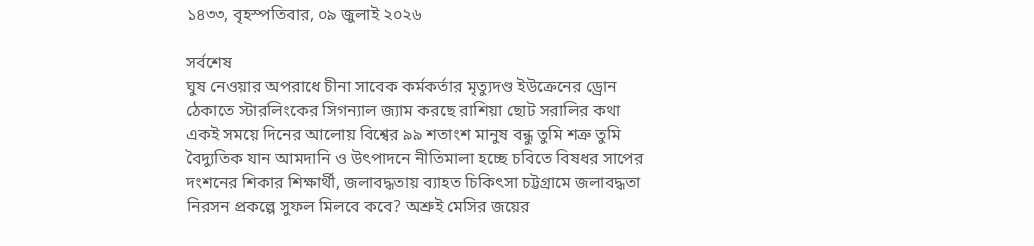১৪৩৩, বৃহস্পতিবার, ০৯ জুলাই ২০২৬

সর্বশেষ
ঘুষ নেওয়ার অপরাধে চীনা সাবেক কর্মকর্তার মৃত্যুদণ্ড ইউক্রেনের ড্রোন ঠেকাতে স্টারলিংকের সিগন্যাল জ্যাম করছে রাশিয়া ছোট সরালির কথা একই সময়ে দিনের আলোয় বিশ্বের ৯৯ শতাংশ মানুষ বন্ধু তুমি শত্রু তুমি বৈদ্যুতিক যান আমদানি ও উৎপাদনে নীতিমালা হচ্ছে চবিতে বিষধর সাপের দংশনের শিকার শিক্ষার্থী, জলাবদ্ধতায় ব্যাহত চিকিৎসা চট্টগ্রামে জলাবদ্ধতা নিরসন প্রকল্পে সুফল মিলবে কবে? অশ্রুই মেসির জয়ের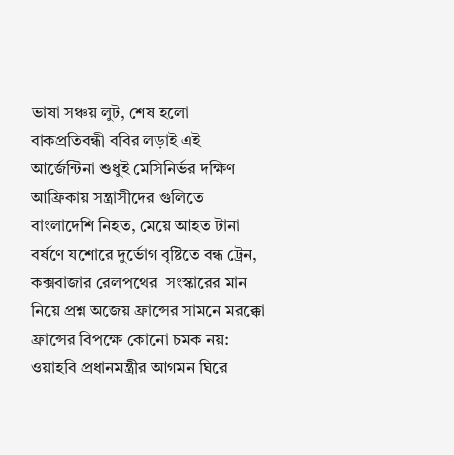ভাষা সঞ্চয় লুট, শেষ হলো বাকপ্রতিবন্ধী ববির লড়াই এই আর্জেন্টিনা শুধুই মেসিনির্ভর দক্ষিণ আফ্রিকায় সন্ত্রাসীদের গুলিতে বাংলাদেশি নিহত, মেয়ে আহত টানা বর্ষণে যশোরে দুর্ভোগ বৃষ্টিতে বন্ধ ট্রেন, কক্সবাজার রেলপথের  সংস্কারের মান নিয়ে প্রশ্ন অজেয় ফ্রান্সের সামনে মরক্কো ফ্রান্সের বিপক্ষে কোনো চমক নয়: ওয়াহবি প্রধানমন্ত্রীর আগমন ঘিরে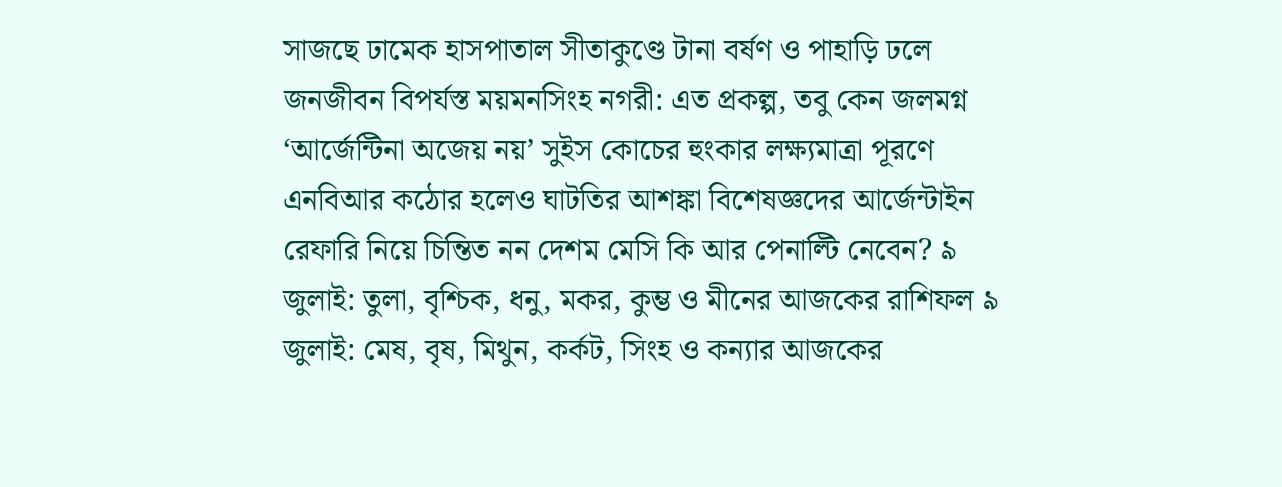সাজছে ঢামেক হাসপাতাল সীতাকুণ্ডে টানা বর্ষণ ও পাহাড়ি ঢলে জনজীবন বিপর্যস্ত ময়মনসিংহ নগরী: এত প্রকল্প, তবু কেন জলমগ্ন ‘আর্জেন্টিনা অজেয় নয়’ সুইস কোচের হুংকার লক্ষ্যমাত্রা পূরণে এনবিআর কঠোর হলেও ঘাটতির আশঙ্কা বিশেষজ্ঞদের আর্জেন্টাইন রেফারি নিয়ে চিন্তিত নন দেশম মেসি কি আর পেনাল্টি নেবেন? ৯ জুলাই: তুলা, বৃশ্চিক, ধনু, মকর, কুম্ভ ও মীনের আজকের রাশিফল ৯ জুলাই: মেষ, বৃষ, মিথুন, কর্কট, সিংহ ও কন্যার আজকের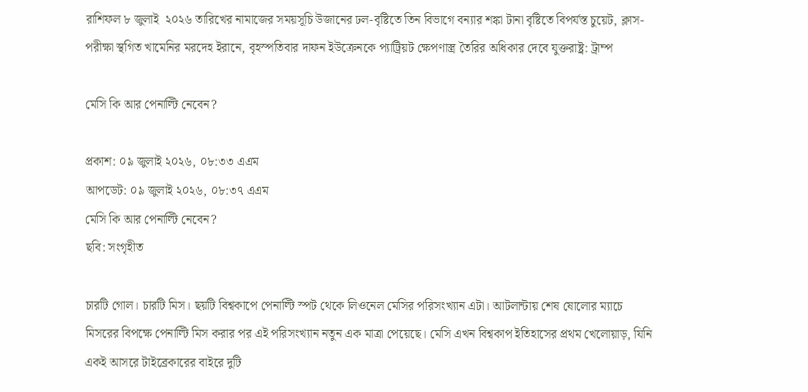রাশিফল ৮ জুলাই  ২০২৬ তারিখের নামাজের সময়সূচি উজানের ঢল-বৃষ্টিতে তিন বিভাগে বন্যার শঙ্কা টানা বৃষ্টিতে বিপর্যস্ত চুয়েট, ক্লাস-পরীক্ষা স্থগিত খামেনির মরদেহ ইরানে, বৃহস্পতিবার দাফন ইউক্রেনকে প্যাট্রিয়ট ক্ষেপণাস্ত্র তৈরির অধিকার দেবে যুক্তরাষ্ট্র: ট্রাম্প

মেসি কি আর পেনাল্টি নেবেন?

প্রকাশ: ০৯ জুলাই ২০২৬, ০৮:৩৩ এএম
আপডেট: ০৯ জুলাই ২০২৬, ০৮:৩৭ এএম
মেসি কি আর পেনাল্টি নেবেন?
ছবি: সংগৃহীত

চারটি গোল। চারটি মিস। ছয়টি বিশ্বকাপে পেনাল্টি স্পট থেকে লিওনেল মেসির পরিসংখ্যান এটা। আটলান্টায় শেষ ষোলোর ম্যাচে মিসরের বিপক্ষে পেনাল্টি মিস করার পর এই পরিসংখ্যান নতুন এক মাত্রা পেয়েছে। মেসি এখন বিশ্বকাপ ইতিহাসের প্রথম খেলোয়াড়, যিনি একই আসরে টাইব্রেকারের বাইরে দুটি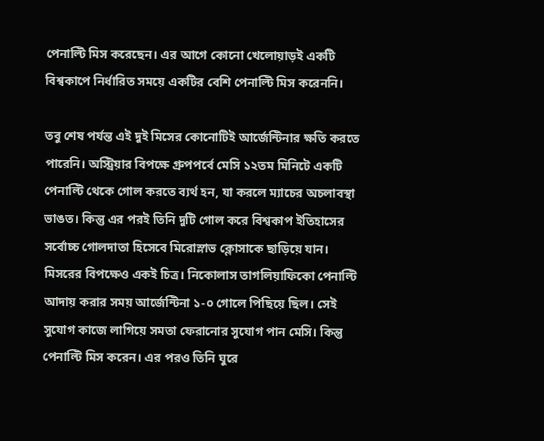পেনাল্টি মিস করেছেন। এর আগে কোনো খেলোয়াড়ই একটি বিশ্বকাপে নির্ধারিত সময়ে একটির বেশি পেনাল্টি মিস করেননি।

তবু শেষ পর্যন্ত এই দুই মিসের কোনোটিই আর্জেন্টিনার ক্ষতি করতে পারেনি। অস্ট্রিয়ার বিপক্ষে গ্রুপপর্বে মেসি ১২তম মিনিটে একটি পেনাল্টি থেকে গোল করতে ব্যর্থ হন, যা করলে ম্যাচের অচলাবস্থা ভাঙত। কিন্তু এর পরই তিনি দুটি গোল করে বিশ্বকাপ ইতিহাসের সর্বোচ্চ গোলদাতা হিসেবে মিরোস্লাভ ক্লোসাকে ছাড়িয়ে যান। মিসরের বিপক্ষেও একই চিত্র। নিকোলাস তাগলিয়াফিকো পেনাল্টি আদায় করার সময় আর্জেন্টিনা ১-০ গোলে পিছিয়ে ছিল। সেই সুযোগ কাজে লাগিয়ে সমতা ফেরানোর সুযোগ পান মেসি। কিন্তু পেনাল্টি মিস করেন। এর পরও তিনি ঘুরে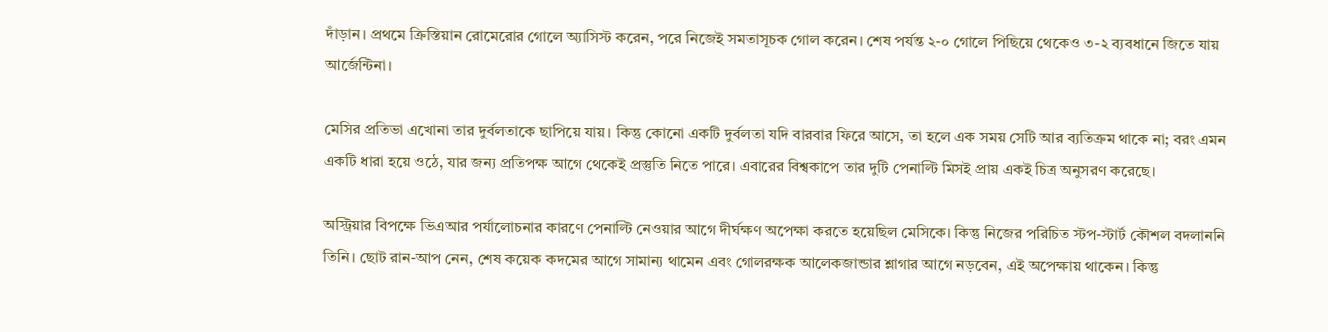দাঁড়ান। প্রথমে ক্রিস্তিয়ান রোমেরোর গোলে অ্যাসিস্ট করেন, পরে নিজেই সমতাসূচক গোল করেন। শেষ পর্যন্ত ২-০ গোলে পিছিয়ে থেকেও ৩-২ ব্যবধানে জিতে যায় আর্জেন্টিনা।

মেসির প্রতিভা এখোনা তার দুর্বলতাকে ছাপিয়ে যায়। কিন্তু কোনো একটি দুর্বলতা যদি বারবার ফিরে আসে, তা হলে এক সময় সেটি আর ব্যতিক্রম থাকে না; বরং এমন একটি ধারা হয়ে ওঠে, যার জন্য প্রতিপক্ষ আগে থেকেই প্রস্তুতি নিতে পারে। এবারের বিশ্বকাপে তার দুটি পেনাল্টি মিসই প্রায় একই চিত্র অনুসরণ করেছে।

অস্ট্রিয়ার বিপক্ষে ভিএআর পর্যালোচনার কারণে পেনাল্টি নেওয়ার আগে দীর্ঘক্ষণ অপেক্ষা করতে হয়েছিল মেসিকে। কিন্তু নিজের পরিচিত স্টপ-স্টার্ট কৌশল বদলাননি তিনি। ছোট রান-আপ নেন, শেষ কয়েক কদমের আগে সামান্য থামেন এবং গোলরক্ষক আলেকজান্ডার শ্লাগার আগে নড়বেন, এই অপেক্ষায় থাকেন। কিন্তু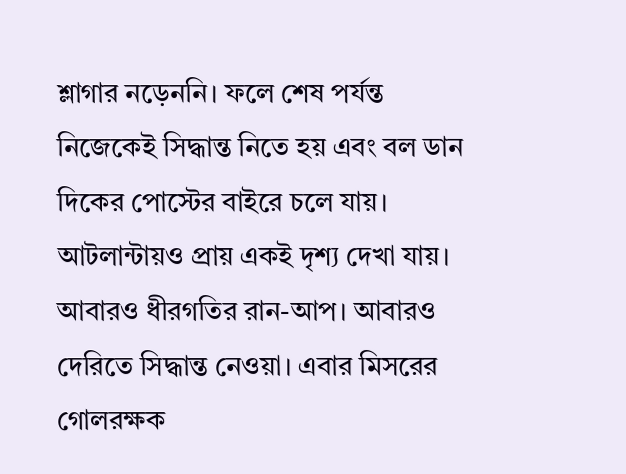শ্লাগার নড়েননি। ফলে শেষ পর্যন্ত নিজেকেই সিদ্ধান্ত নিতে হয় এবং বল ডান দিকের পোস্টের বাইরে চলে যায়। আটলান্টায়ও প্রায় একই দৃশ্য দেখা যায়। আবারও ধীরগতির রান-আপ। আবারও দেরিতে সিদ্ধান্ত নেওয়া। এবার মিসরের গোলরক্ষক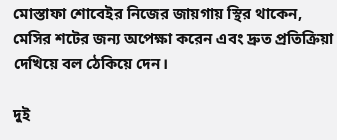মোস্তাফা শোবেইর নিজের জায়গায় স্থির থাকেন, মেসির শটের জন্য অপেক্ষা করেন এবং দ্রুত প্রতিক্রিয়া দেখিয়ে বল ঠেকিয়ে দেন।

দুই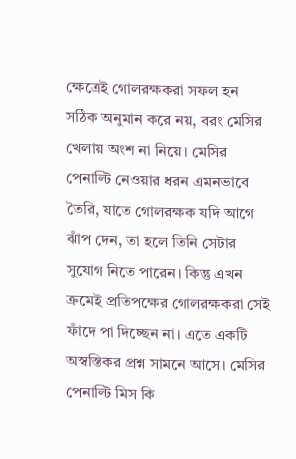ক্ষেত্রেই গোলরক্ষকরা সফল হন সঠিক অনুমান করে নয়, বরং মেসির খেলায় অংশ না নিয়ে। মেসির পেনাল্টি নেওয়ার ধরন এমনভাবে তৈরি, যাতে গোলরক্ষক যদি আগে ঝাঁপ দেন, তা হলে তিনি সেটার সুযোগ নিতে পারেন। কিন্তু এখন ক্রমেই প্রতিপক্ষের গোলরক্ষকরা সেই ফাঁদে পা দিচ্ছেন না। এতে একটি অস্বস্তিকর প্রশ্ন সামনে আসে। মেসির পেনাল্টি মিস কি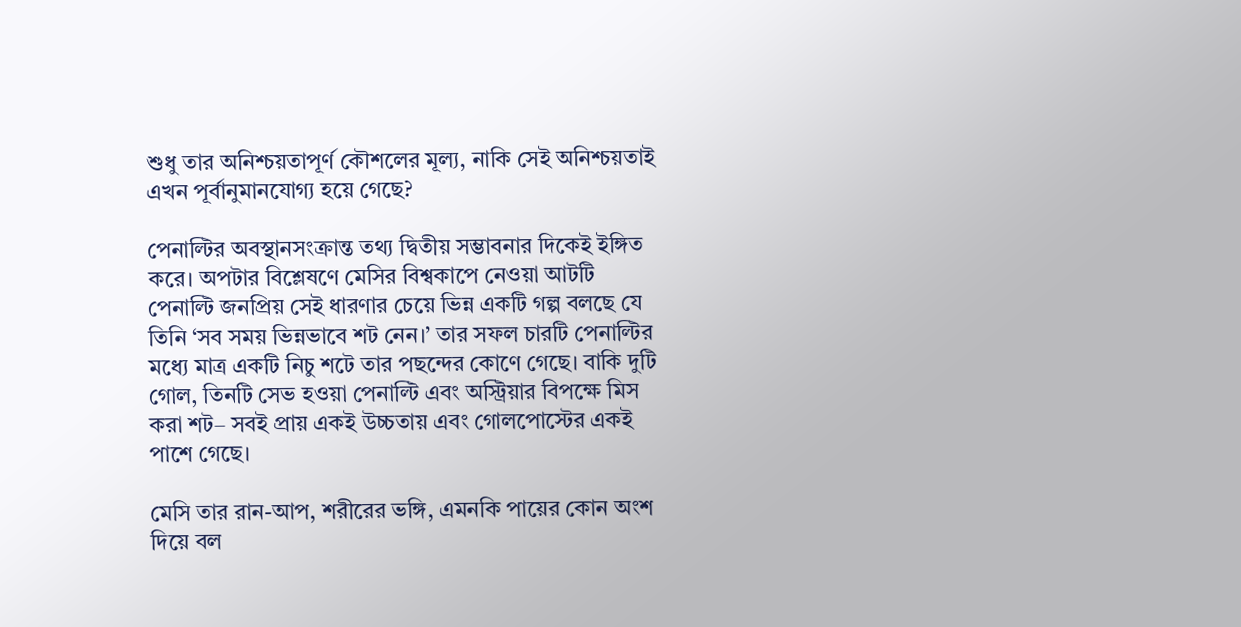শুধু তার অনিশ্চয়তাপূর্ণ কৌশলের মূল্য, নাকি সেই অনিশ্চয়তাই এখন পূর্বানুমানযোগ্য হয়ে গেছে?

পেনাল্টির অবস্থানসংক্রান্ত তথ্য দ্বিতীয় সম্ভাবনার দিকেই ইঙ্গিত করে। অপটার বিশ্লেষণে মেসির বিশ্বকাপে নেওয়া আটটি পেনাল্টি জনপ্রিয় সেই ধারণার চেয়ে ভিন্ন একটি গল্প বলছে যে তিনি ‘সব সময় ভিন্নভাবে শট নেন।’ তার সফল চারটি পেনাল্টির মধ্যে মাত্র একটি নিচু শটে তার পছন্দের কোণে গেছে। বাকি দুটি গোল, তিনটি সেভ হওয়া পেনাল্টি এবং অস্ট্রিয়ার বিপক্ষে মিস করা শট– সবই প্রায় একই উচ্চতায় এবং গোলপোস্টের একই পাশে গেছে।

মেসি তার রান-আপ, শরীরের ভঙ্গি, এমনকি পায়ের কোন অংশ দিয়ে বল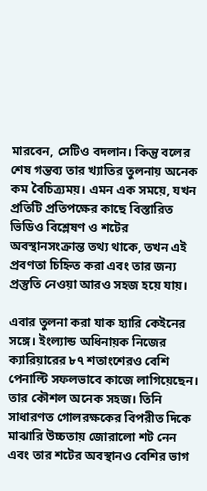মারবেন, সেটিও বদলান। কিন্তু বলের শেষ গন্তব্য তার খ্যাতির তুলনায় অনেক কম বৈচিত্র্যময়। এমন এক সময়ে, যখন প্রতিটি প্রতিপক্ষের কাছে বিস্তারিত ভিডিও বিশ্লেষণ ও শটের অবস্থানসংক্রান্ত তথ্য থাকে, তখন এই প্রবণতা চিহ্নিত করা এবং তার জন্য প্রস্তুতি নেওয়া আরও সহজ হয়ে যায়।

এবার তুলনা করা যাক হ্যারি কেইনের সঙ্গে। ইংল্যান্ড অধিনায়ক নিজের ক্যারিয়ারের ৮৭ শতাংশেরও বেশি পেনাল্টি সফলভাবে কাজে লাগিয়েছেন। তার কৌশল অনেক সহজ। তিনি সাধারণত গোলরক্ষকের বিপরীত দিকে মাঝারি উচ্চতায় জোরালো শট নেন এবং তার শটের অবস্থানও বেশির ভাগ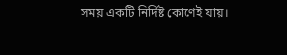সময় একটি নির্দিষ্ট কোণেই যায়।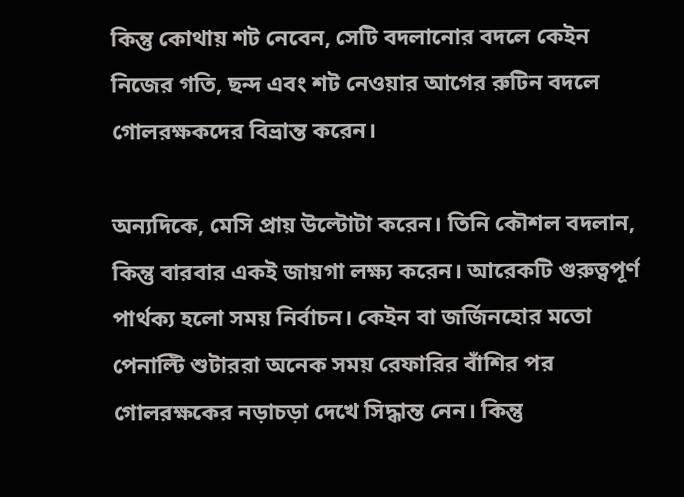কিন্তু কোথায় শট নেবেন, সেটি বদলানোর বদলে কেইন নিজের গতি, ছন্দ এবং শট নেওয়ার আগের রুটিন বদলে গোলরক্ষকদের বিভ্রান্ত করেন।

অন্যদিকে, মেসি প্রায় উল্টোটা করেন। তিনি কৌশল বদলান, কিন্তু বারবার একই জায়গা লক্ষ্য করেন। আরেকটি গুরুত্বপূর্ণ পার্থক্য হলো সময় নির্বাচন। কেইন বা জর্জিনহোর মতো পেনাল্টি শুটাররা অনেক সময় রেফারির বাঁশির পর গোলরক্ষকের নড়াচড়া দেখে সিদ্ধান্ত নেন। কিন্তু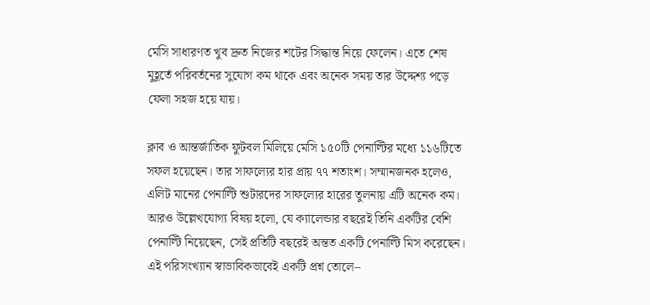মেসি সাধারণত খুব দ্রুত নিজের শটের সিদ্ধান্ত নিয়ে ফেলেন। এতে শেষ মুহূর্তে পরিবর্তনের সুযোগ কম থাকে এবং অনেক সময় তার উদ্দেশ্য পড়ে ফেলা সহজ হয়ে যায়।

ক্লাব ও আন্তর্জাতিক ফুটবল মিলিয়ে মেসি ১৫০টি পেনাল্টির মধ্যে ১১৬টিতে সফল হয়েছেন। তার সাফল্যের হার প্রায় ৭৭ শতাংশ। সম্মানজনক হলেও, এলিট মানের পেনাল্টি শুটারদের সাফল্যের হারের তুলনায় এটি অনেক কম। আরও উল্লেখযোগ্য বিষয় হলো, যে ক্যালেন্ডার বছরেই তিনি একটির বেশি পেনাল্টি নিয়েছেন, সেই প্রতিটি বছরেই অন্তত একটি পেনাল্টি মিস করেছেন। এই পরিসংখ্যান স্বাভাবিকভাবেই একটি প্রশ্ন তোলে–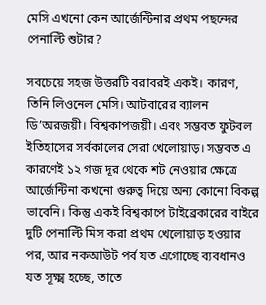মেসি এখনো কেন আর্জেন্টিনার প্রথম পছন্দের পেনাল্টি শুটার?

সবচেয়ে সহজ উত্তরটি বরাবরই একই। কারণ, তিনি লিওনেল মেসি। আটবারের ব্যালন ডি’অরজয়ী। বিশ্বকাপজয়ী। এবং সম্ভবত ফুটবল ইতিহাসের সর্বকালের সেরা খেলোয়াড়। সম্ভবত এ কারণেই ১২ গজ দূর থেকে শট নেওয়ার ক্ষেত্রে আর্জেন্টিনা কখনো গুরুত্ব দিয়ে অন্য কোনো বিকল্প ভাবেনি। কিন্তু একই বিশ্বকাপে টাইব্রেকারের বাইরে দুটি পেনাল্টি মিস করা প্রথম খেলোয়াড় হওয়ার পর, আর নকআউট পর্ব যত এগোচ্ছে ব্যবধানও যত সূক্ষ্ম হচ্ছে, তাতে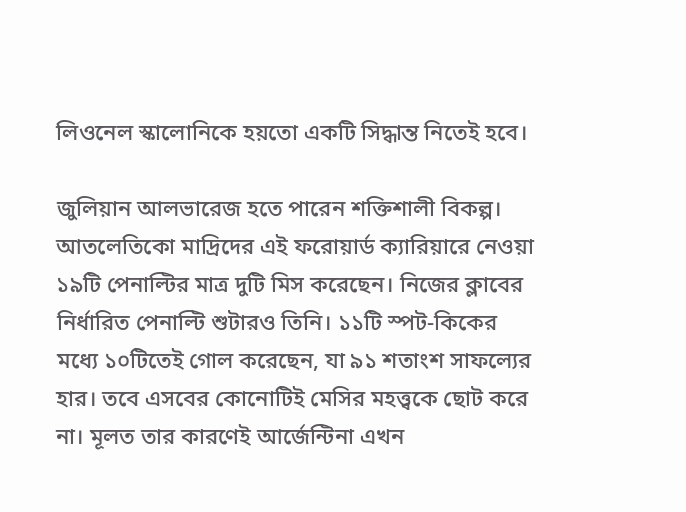লিওনেল স্কালোনিকে হয়তো একটি সিদ্ধান্ত নিতেই হবে।

জুলিয়ান আলভারেজ হতে পারেন শক্তিশালী বিকল্প। আতলেতিকো মাদ্রিদের এই ফরোয়ার্ড ক্যারিয়ারে নেওয়া ১৯টি পেনাল্টির মাত্র দুটি মিস করেছেন। নিজের ক্লাবের নির্ধারিত পেনাল্টি শুটারও তিনি। ১১টি স্পট-কিকের মধ্যে ১০টিতেই গোল করেছেন, যা ৯১ শতাংশ সাফল্যের হার। তবে এসবের কোনোটিই মেসির মহত্ত্বকে ছোট করে না। মূলত তার কারণেই আর্জেন্টিনা এখন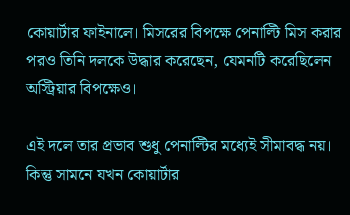কোয়ার্টার ফাইনালে। মিসরের বিপক্ষে পেনাল্টি মিস করার পরও তিনি দলকে উদ্ধার করেছেন, যেমনটি করেছিলেন অস্ট্রিয়ার বিপক্ষেও।

এই দলে তার প্রভাব শুধু পেনাল্টির মধ্যেই সীমাবদ্ধ নয়। কিন্তু সামনে যখন কোয়ার্টার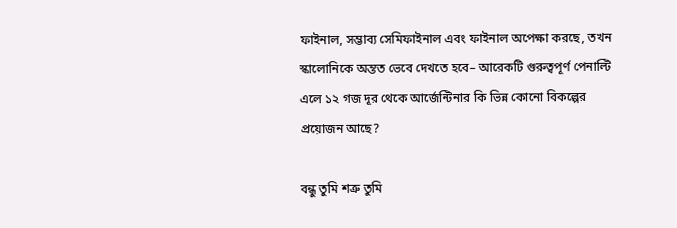ফাইনাল, সম্ভাব্য সেমিফাইনাল এবং ফাইনাল অপেক্ষা করছে, তখন স্কালোনিকে অন্তত ভেবে দেখতে হবে– আরেকটি গুরুত্বপূর্ণ পেনাল্টি এলে ১২ গজ দূর থেকে আর্জেন্টিনার কি ভিন্ন কোনো বিকল্পের প্রয়োজন আছে?

বন্ধু তুমি শত্রু তুমি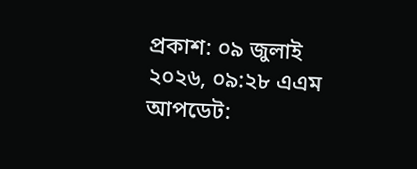প্রকাশ: ০৯ জুলাই ২০২৬, ০৯:২৮ এএম
আপডেট: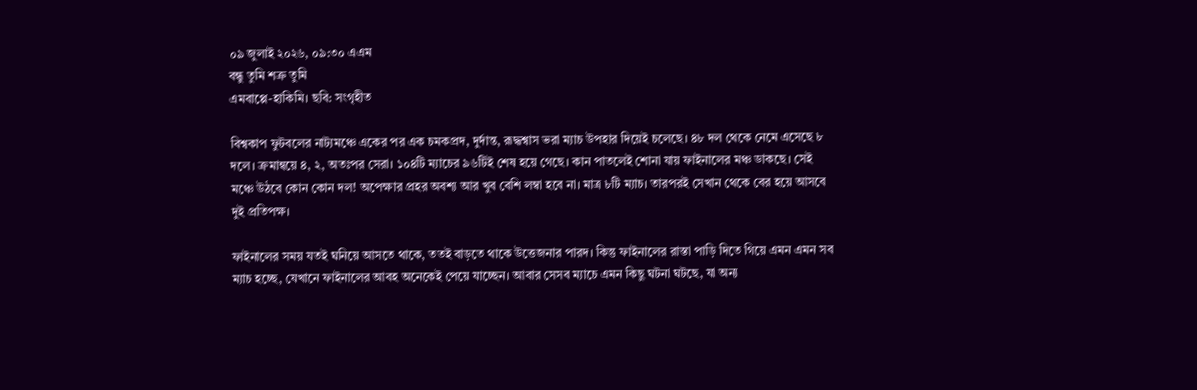০৯ জুলাই ২০২৬, ০৯:৩০ এএম
বন্ধু তুমি শত্রু তুমি
এমবাপ্পে-হাকিমি। ছবি: সংগৃহীত

বিশ্বকাপ ফুটবলের নাট্যমঞ্চে একের পর এক চমকপ্রদ, দুর্দান্ত, রূদ্ধশ্বাস ভরা ম্যাচ উপহার দিয়েই চলেছে। ৪৮ দল থেকে নেমে এসেছে ৮ দলে। ক্রমান্বয়ে ৪, ২, অতঃপর সেরা। ১০৪টি ম্যাচের ৯৬টিই শেষ হয়ে গেছে। কান পাতলেই শোনা যায় ফাইনালের মঞ্চ ডাকছে। সেই মঞ্চে উঠবে কোন কোন দল! অপেক্ষার প্রহর অবশ্য আর খুব বেশি লম্বা হবে না। মাত্র ৮টি ম্যাচ। তারপরই সেখান থেকে বের হয়ে আসবে দুই প্রতিপক্ষ।

ফাইনালের সময় যতই ঘনিয়ে আসতে থাকে, ততই বাড়তে থাকে উত্তেজনার পারদ। কিন্তু ফাইনালের রাস্তা পাড়ি দিতে গিয়ে এমন এমন সব ম্যাচ হচ্ছে, যেখানে ফাইনালের আবহ অনেকেই পেয়ে যাচ্ছেন। আবার সেসব ম্যাচে এমন কিছু ঘটনা ঘটছে, যা অন্য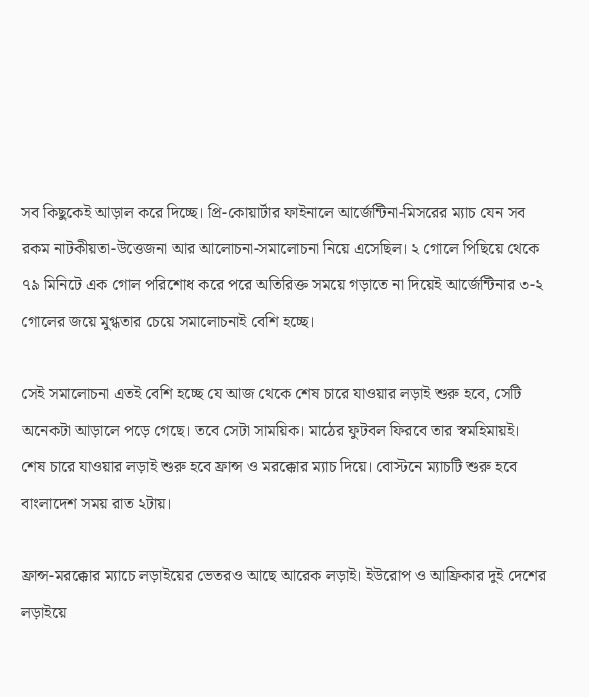সব কিছুকেই আড়াল করে দিচ্ছে। প্রি-কোয়ার্টার ফাইনালে আর্জেন্টিনা-মিসরের ম্যাচ যেন সব রকম নাটকীয়তা-উত্তেজনা আর আলোচনা-সমালোচনা নিয়ে এসেছিল। ২ গোলে পিছিয়ে থেকে ৭৯ মিনিটে এক গোল পরিশোধ করে পরে অতিরিক্ত সময়ে গড়াতে না দিয়েই আর্জেন্টিনার ৩-২ গোলের জয়ে মুগ্ধতার চেয়ে সমালোচনাই বেশি হচ্ছে।

সেই সমালোচনা এতই বেশি হচ্ছে যে আজ থেকে শেষ চারে যাওয়ার লড়াই শুরু হবে, সেটি অনেকটা আড়ালে পড়ে গেছে। তবে সেটা সাময়িক। মাঠের ফুটবল ফিরবে তার স্বমহিমায়ই। শেষ চারে যাওয়ার লড়াই শুরু হবে ফ্রান্স ও মরক্কোর ম্যাচ দিয়ে। বোস্টনে ম্যাচটি শুরু হবে বাংলাদেশ সময় রাত ২টায়।

ফ্রান্স-মরক্কোর ম্যাচে লড়াইয়ের ভেতরও আছে আরেক লড়াই। ইউরোপ ও আফ্রিকার দুই দেশের লড়াইয়ে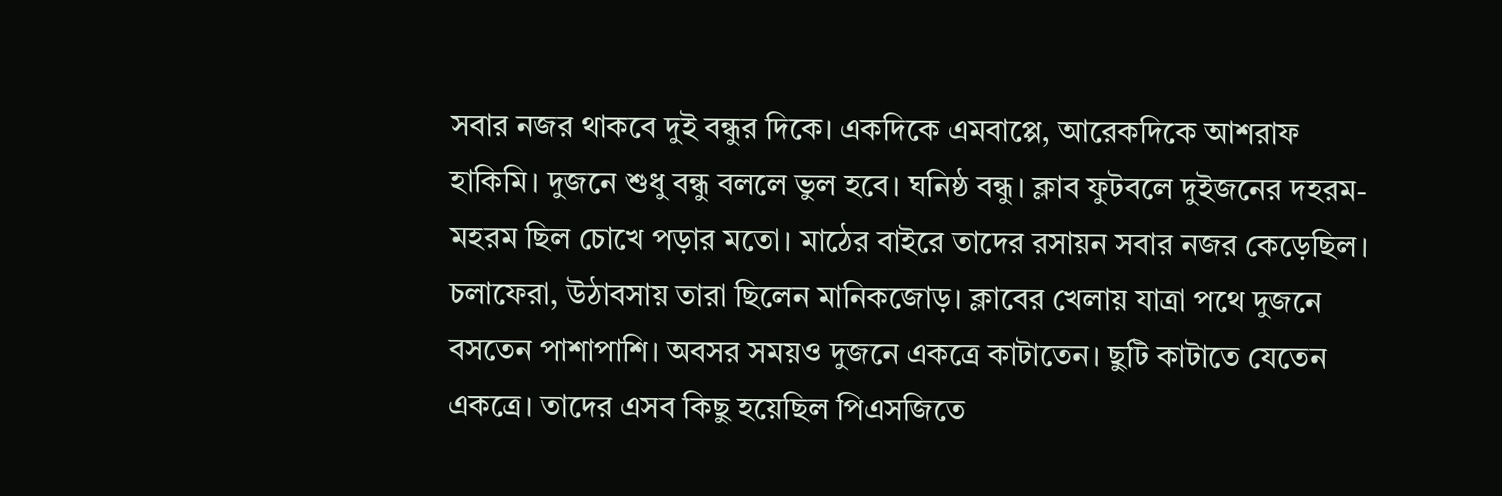সবার নজর থাকবে দুই বন্ধুর দিকে। একদিকে এমবাপ্পে, আরেকদিকে আশরাফ হাকিমি। দুজনে শুধু বন্ধু বললে ভুল হবে। ঘনিষ্ঠ বন্ধু। ক্লাব ফুটবলে দুইজনের দহরম-মহরম ছিল চোখে পড়ার মতো। মাঠের বাইরে তাদের রসায়ন সবার নজর কেড়েছিল। চলাফেরা, উঠাবসায় তারা ছিলেন মানিকজোড়। ক্লাবের খেলায় যাত্রা পথে দুজনে বসতেন পাশাপাশি। অবসর সময়ও দুজনে একত্রে কাটাতেন। ছুটি কাটাতে যেতেন একত্রে। তাদের এসব কিছু হয়েছিল পিএসজিতে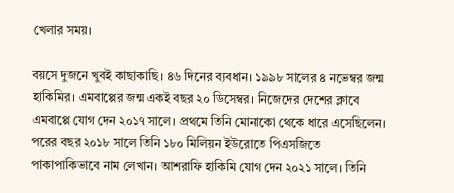খেলার সময়।

বয়সে দুজনে খুবই কাছাকাছি। ৪৬ দিনের ব্যবধান। ১৯৯৮ সালের ৪ নভেম্বর জন্ম হাকিমির। এমবাপ্পের জন্ম একই বছর ২০ ডিসেম্বর। নিজেদের দেশের ক্লাবে এমবাপ্পে যোগ দেন ২০১৭ সালে। প্রথমে তিনি মোনাকো থেকে ধারে এসেছিলেন। পরের বছর ২০১৮ সালে তিনি ১৮০ মিলিয়ন ইউরোতে পিএসজিতে পাকাপাকিভাবে নাম লেখান। আশরাফি হাকিমি যোগ দেন ২০২১ সালে। তিনি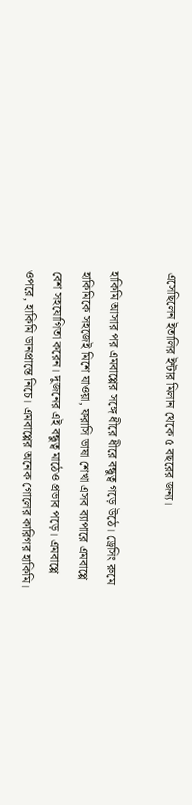এসেছিলেন ইতালির ইন্টার মিলান থেকে ৫ বছরের জন্য।

হাকিমি আসার পর এমবাপ্পের সঙ্গে ধীরে ধীরে বন্ধুত্ব গড়ে উঠে। ড্রেসিং রুমে হাকিমিকে সহজেই মিশে যাওয়া, ফরাসি ভাষা শেখা এসব ব্যাপারে এমবাপ্পে বেশ সহযোগিতা করেন। দুজনের এই বন্ধুত্ব মাঠেও প্রভাব পড়ে। এমবাপ্পে ওপরে, হাকিমি ডানপ্রান্তে নিচে। এমবাপ্পের অনেক গোলের কারিগর হাকিমি।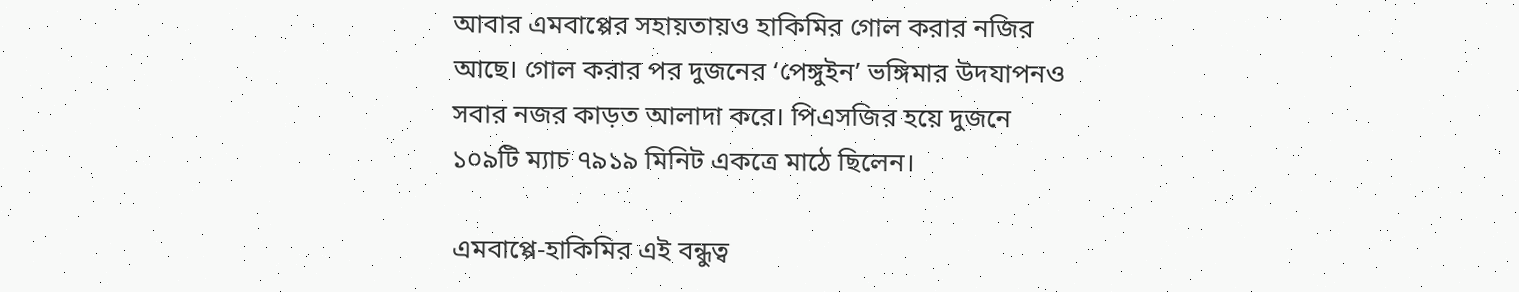আবার এমবাপ্পের সহায়তায়ও হাকিমির গোল করার নজির আছে। গোল করার পর দুজনের ‘পেঙ্গুইন’ ভঙ্গিমার উদযাপনও সবার নজর কাড়ত আলাদা করে। পিএসজির হয়ে দুজনে ১০৯টি ম্যাচ ৭৯১৯ মিনিট একত্রে মাঠে ছিলেন।

এমবাপ্পে-হাকিমির এই বন্ধুত্ব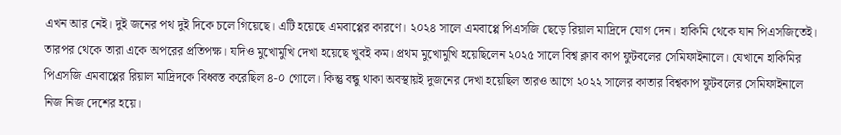এখন আর নেই। দুই জনের পথ দুই দিকে চলে গিয়েছে। এটি হয়েছে এমবাপ্পের কারণে। ২০২৪ সালে এমবাপ্পে পিএসজি ছেড়ে রিয়াল মাদ্রিদে যোগ দেন। হাকিমি থেকে যান পিএসজিতেই। তারপর থেকে তারা একে অপরের প্রতিপক্ষ। যদিও মুখোমুখি দেখা হয়েছে খুবই কম। প্রথম মুখোমুখি হয়েছিলেন ২০২৫ সালে বিশ্ব ক্লাব কাপ ফুটবলের সেমিফাইনালে। যেখানে হাকিমির পিএসজি এমবাপ্পের রিয়াল মাদ্রিদকে বিধ্বস্ত করেছিল ৪-০ গোলে। কিন্তু বন্ধু থাকা অবস্থায়ই দুজনের দেখা হয়েছিল তারও আগে ২০২২ সালের কাতার বিশ্বকাপ ফুটবলের সেমিফাইনালে নিজ নিজ দেশের হয়ে।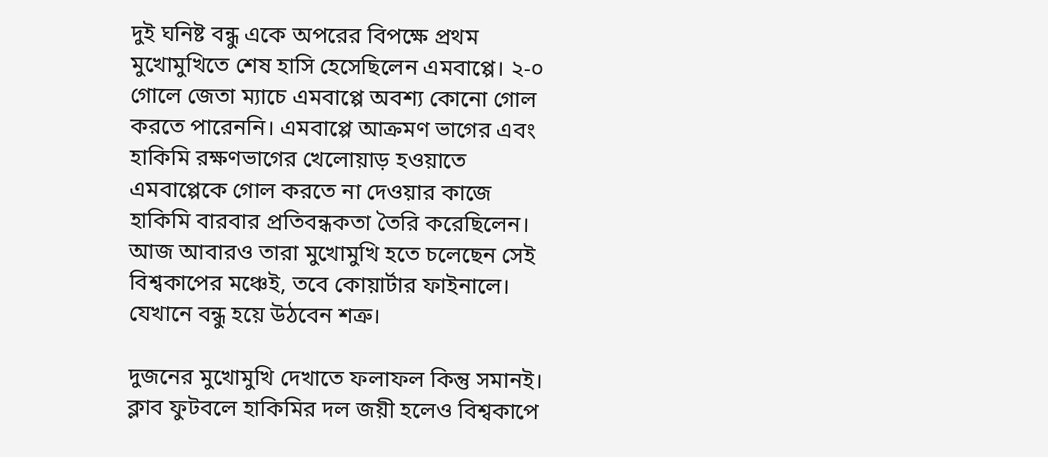দুই ঘনিষ্ট বন্ধু একে অপরের বিপক্ষে প্রথম মুখোমুখিতে শেষ হাসি হেসেছিলেন এমবাপ্পে। ২-০ গোলে জেতা ম্যাচে এমবাপ্পে অবশ্য কোনো গোল করতে পারেননি। এমবাপ্পে আক্রমণ ভাগের এবং হাকিমি রক্ষণভাগের খেলোয়াড় হওয়াতে এমবাপ্পেকে গোল করতে না দেওয়ার কাজে হাকিমি বারবার প্রতিবন্ধকতা তৈরি করেছিলেন। আজ আবারও তারা মুখোমুখি হতে চলেছেন সেই বিশ্বকাপের মঞ্চেই, তবে কোয়ার্টার ফাইনালে। যেখানে বন্ধু হয়ে উঠবেন শত্রু।

দুজনের মুখোমুখি দেখাতে ফলাফল কিন্তু সমানই। ক্লাব ফুটবলে হাকিমির দল জয়ী হলেও বিশ্বকাপে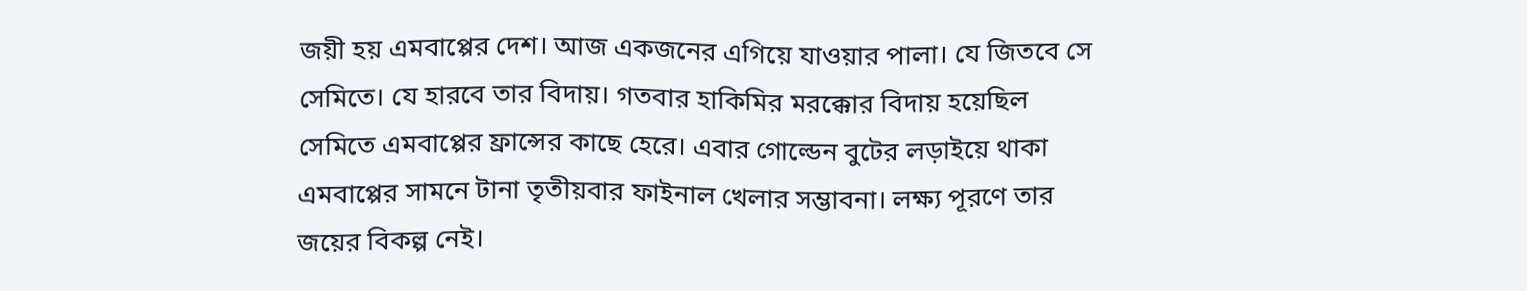জয়ী হয় এমবাপ্পের দেশ। আজ একজনের এগিয়ে যাওয়ার পালা। যে জিতবে সে সেমিতে। যে হারবে তার বিদায়। গতবার হাকিমির মরক্কোর বিদায় হয়েছিল সেমিতে এমবাপ্পের ফ্রান্সের কাছে হেরে। এবার গোল্ডেন বুটের লড়াইয়ে থাকা এমবাপ্পের সামনে টানা তৃতীয়বার ফাইনাল খেলার সম্ভাবনা। লক্ষ্য পূরণে তার জয়ের বিকল্প নেই।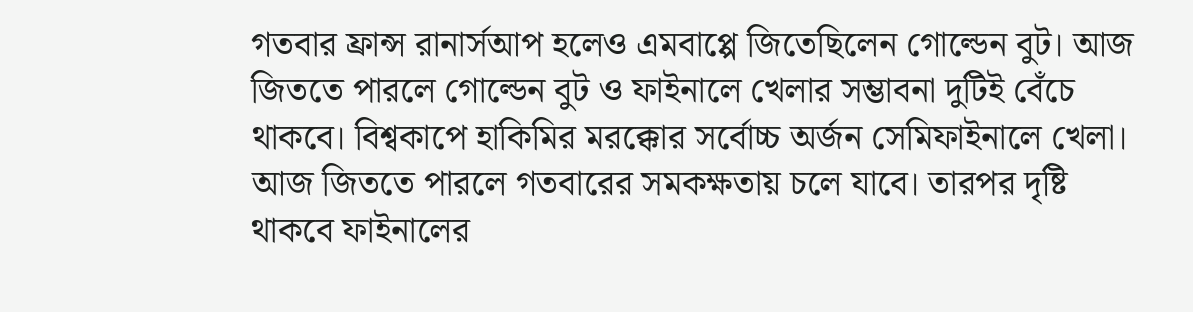গতবার ফ্রান্স রানার্সআপ হলেও এমবাপ্পে জিতেছিলেন গোল্ডেন বুট। আজ জিততে পারলে গোল্ডেন বুট ও ফাইনালে খেলার সম্ভাবনা দুটিই বেঁচে থাকবে। বিশ্বকাপে হাকিমির মরক্কোর সর্বোচ্চ অর্জন সেমিফাইনালে খেলা। আজ জিততে পারলে গতবারের সমকক্ষতায় চলে যাবে। তারপর দৃষ্টি থাকবে ফাইনালের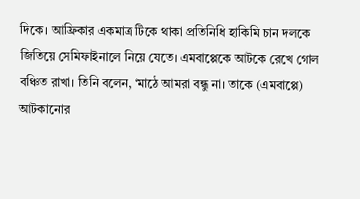দিকে। আফ্রিকার একমাত্র টিকে থাকা প্রতিনিধি হাকিমি চান দলকে জিতিয়ে সেমিফাইনালে নিয়ে যেতে। এমবাপ্পেকে আটকে রেখে গোল বঞ্চিত রাখা। তিনি বলেন, ‘মাঠে আমরা বন্ধু না। তাকে (এমবাপ্পে) আটকানোর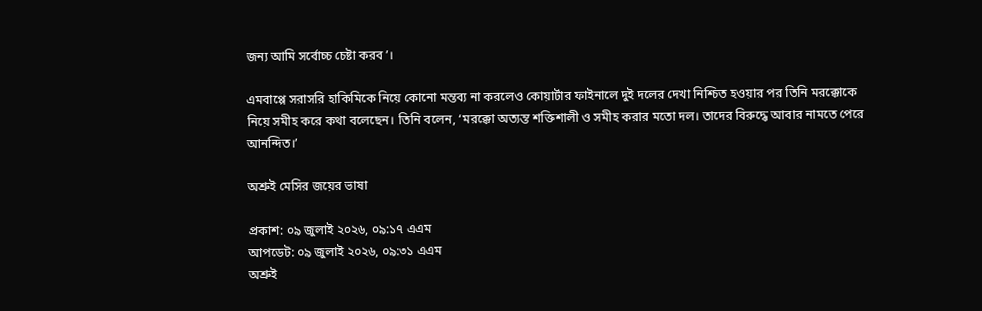জন্য আমি সর্বোচ্চ চেষ্টা করব’।

এমবাপ্পে সরাসরি হাকিমিকে নিয়ে কোনো মন্তব্য না করলেও কোয়ার্টার ফাইনালে দুই দলের দেখা নিশ্চিত হওয়ার পর তিনি মরক্কোকে নিয়ে সমীহ করে কথা বলেছেন। তিনি বলেন, ‘মরক্কো অত্যন্ত শক্তিশালী ও সমীহ করার মতো দল। তাদের বিরুদ্ধে আবার নামতে পেরে আনন্দিত।’

অশ্রুই মেসির জয়ের ভাষা

প্রকাশ: ০৯ জুলাই ২০২৬, ০৯:১৭ এএম
আপডেট: ০৯ জুলাই ২০২৬, ০৯:৩১ এএম
অশ্রুই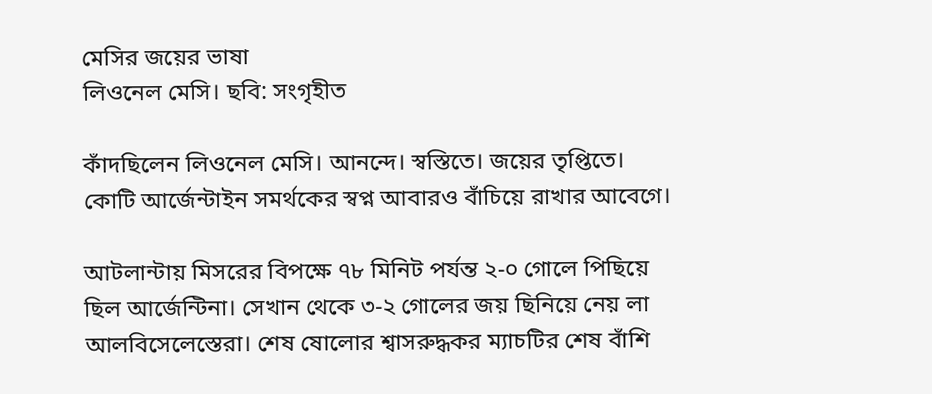মেসির জয়ের ভাষা
লিওনেল মেসি। ছবি: সংগৃহীত

কাঁদছিলেন লিওনেল মেসি। আনন্দে। স্বস্তিতে। জয়ের তৃপ্তিতে। কোটি আর্জেন্টাইন সমর্থকের স্বপ্ন আবারও বাঁচিয়ে রাখার আবেগে।

আটলান্টায় মিসরের বিপক্ষে ৭৮ মিনিট পর্যন্ত ২-০ গোলে পিছিয়ে ছিল আর্জেন্টিনা। সেখান থেকে ৩-২ গোলের জয় ছিনিয়ে নেয় লা আলবিসেলেস্তেরা। শেষ ষোলোর শ্বাসরুদ্ধকর ম্যাচটির শেষ বাঁশি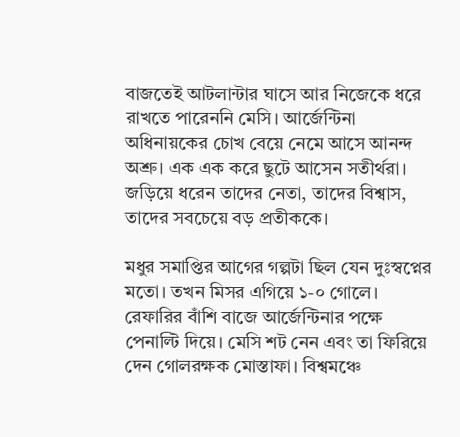বাজতেই আটলান্টার ঘাসে আর নিজেকে ধরে রাখতে পারেননি মেসি। আর্জেন্টিনা অধিনায়কের চোখ বেয়ে নেমে আসে আনন্দ অশ্রু। এক এক করে ছুটে আসেন সতীর্থরা। জড়িয়ে ধরেন তাদের নেতা, তাদের বিশ্বাস, তাদের সবচেয়ে বড় প্রতীককে।

মধুর সমাপ্তির আগের গল্পটা ছিল যেন দুঃস্বপ্নের মতো। তখন মিসর এগিয়ে ১-০ গোলে। রেফারির বাঁশি বাজে আর্জেন্টিনার পক্ষে পেনাল্টি দিয়ে। মেসি শট নেন এবং তা ফিরিয়ে দেন গোলরক্ষক মোস্তাফা। বিশ্বমঞ্চে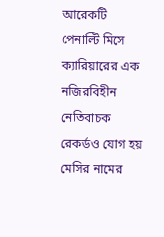আরেকটি পেনাল্টি মিসে ক্যারিয়ারের এক নজিরবিহীন নেতিবাচক রেকর্ডও যোগ হয় মেসির নামের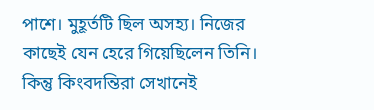পাশে। মুহূর্তটি ছিল অসহ্য। নিজের কাছেই যেন হেরে গিয়েছিলেন তিনি। কিন্তু কিংবদন্তিরা সেখানেই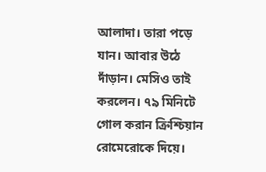আলাদা। তারা পড়ে যান। আবার উঠে দাঁড়ান। মেসিও তাই করলেন। ৭৯ মিনিটে গোল করান ক্রিশ্চিয়ান রোমেরোকে দিয়ে।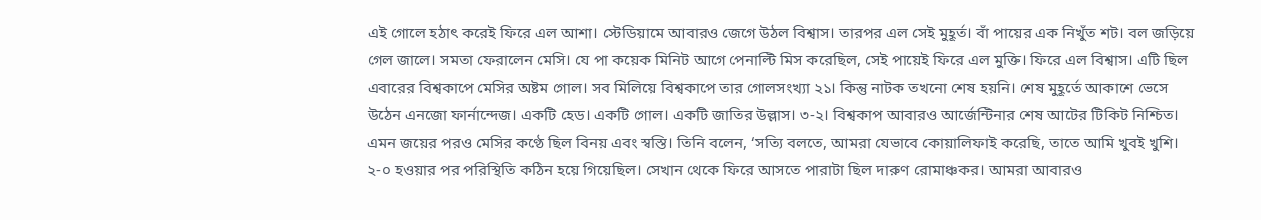এই গোলে হঠাৎ করেই ফিরে এল আশা। স্টেডিয়ামে আবারও জেগে উঠল বিশ্বাস। তারপর এল সেই মুহূর্ত। বাঁ পায়ের এক নিখুঁত শট। বল জড়িয়ে গেল জালে। সমতা ফেরালেন মেসি। যে পা কয়েক মিনিট আগে পেনাল্টি মিস করেছিল, সেই পায়েই ফিরে এল মুক্তি। ফিরে এল বিশ্বাস। এটি ছিল এবারের বিশ্বকাপে মেসির অষ্টম গোল। সব মিলিয়ে বিশ্বকাপে তার গোলসংখ্যা ২১। কিন্তু নাটক তখনো শেষ হয়নি। শেষ মুহূর্তে আকাশে ভেসে উঠেন এনজো ফার্নান্দেজ। একটি হেড। একটি গোল। একটি জাতির উল্লাস। ৩-২। বিশ্বকাপ আবারও আর্জেন্টিনার শেষ আটের টিকিট নিশ্চিত। এমন জয়ের পরও মেসির কণ্ঠে ছিল বিনয় এবং স্বস্তি। তিনি বলেন, ‘সত্যি বলতে, আমরা যেভাবে কোয়ালিফাই করেছি, তাতে আমি খুবই খুশি। ২-০ হওয়ার পর পরিস্থিতি কঠিন হয়ে গিয়েছিল। সেখান থেকে ফিরে আসতে পারাটা ছিল দারুণ রোমাঞ্চকর। আমরা আবারও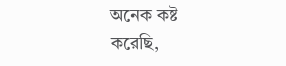অনেক কষ্ট করেছি,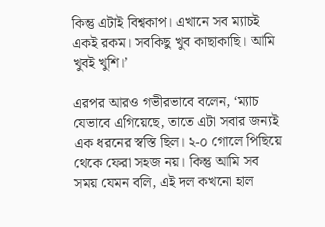কিন্তু এটাই বিশ্বকাপ। এখানে সব ম্যাচই একই রকম। সবকিছু খুব কাছাকাছি। আমি খুবই খুশি।’

এরপর আরও গভীরভাবে বলেন, ‘ম্যাচ যেভাবে এগিয়েছে, তাতে এটা সবার জন্যই এক ধরনের স্বস্তি ছিল। ২-০ গোলে পিছিয়ে থেকে ফেরা সহজ নয়। কিন্তু আমি সব সময় যেমন বলি, এই দল কখনো হাল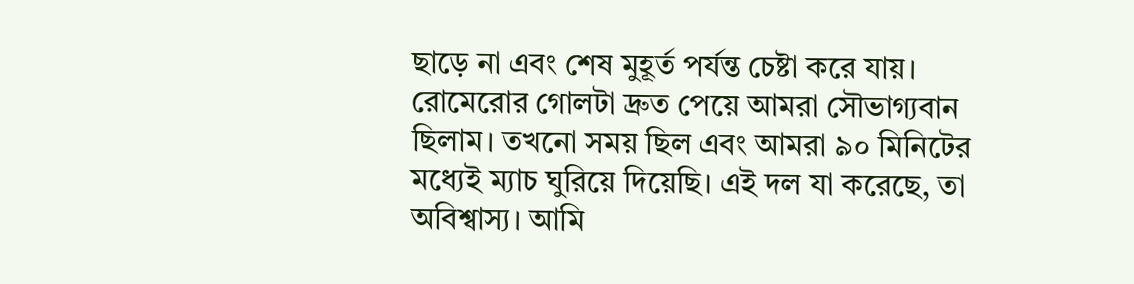ছাড়ে না এবং শেষ মুহূর্ত পর্যন্ত চেষ্টা করে যায়। রোমেরোর গোলটা দ্রুত পেয়ে আমরা সৌভাগ্যবান ছিলাম। তখনো সময় ছিল এবং আমরা ৯০ মিনিটের মধ্যেই ম্যাচ ঘুরিয়ে দিয়েছি। এই দল যা করেছে, তা অবিশ্বাস্য। আমি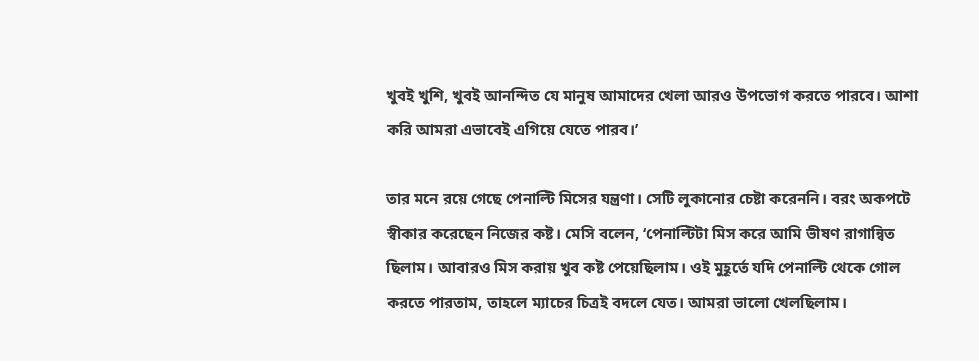খুবই খুশি, খুবই আনন্দিত যে মানুষ আমাদের খেলা আরও উপভোগ করতে পারবে। আশা করি আমরা এভাবেই এগিয়ে যেতে পারব।’

তার মনে রয়ে গেছে পেনাল্টি মিসের যন্ত্রণা। সেটি লুকানোর চেষ্টা করেননি। বরং অকপটে স্বীকার করেছেন নিজের কষ্ট। মেসি বলেন, ‘পেনাল্টিটা মিস করে আমি ভীষণ রাগান্বিত ছিলাম। আবারও মিস করায় খুব কষ্ট পেয়েছিলাম। ওই মুহূর্তে যদি পেনাল্টি থেকে গোল করতে পারতাম, তাহলে ম্যাচের চিত্রই বদলে যেত। আমরা ভালো খেলছিলাম।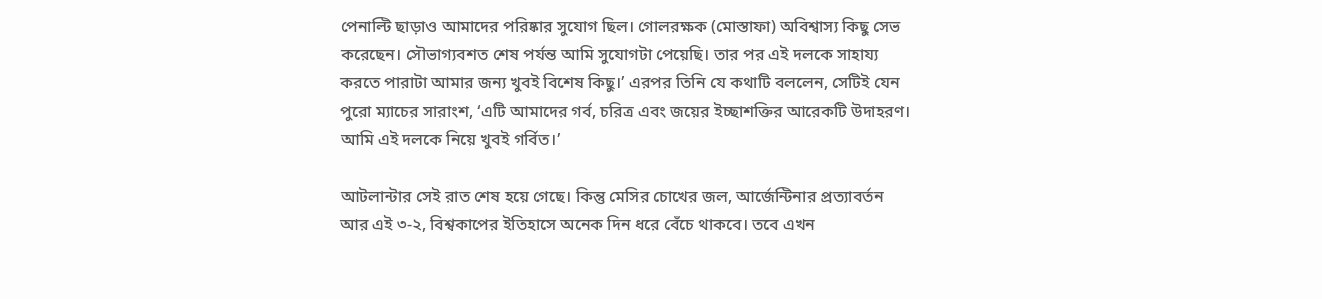পেনাল্টি ছাড়াও আমাদের পরিষ্কার সুযোগ ছিল। গোলরক্ষক (মোস্তাফা) অবিশ্বাস্য কিছু সেভ করেছেন। সৌভাগ্যবশত শেষ পর্যন্ত আমি সুযোগটা পেয়েছি। তার পর এই দলকে সাহায্য করতে পারাটা আমার জন্য খুবই বিশেষ কিছু।’ এরপর তিনি যে কথাটি বললেন, সেটিই যেন পুরো ম্যাচের সারাংশ, ‘এটি আমাদের গর্ব, চরিত্র এবং জয়ের ইচ্ছাশক্তির আরেকটি উদাহরণ। আমি এই দলকে নিয়ে খুবই গর্বিত।’

আটলান্টার সেই রাত শেষ হয়ে গেছে। কিন্তু মেসির চোখের জল, আর্জেন্টিনার প্রত্যাবর্তন আর এই ৩-২, বিশ্বকাপের ইতিহাসে অনেক দিন ধরে বেঁচে থাকবে। তবে এখন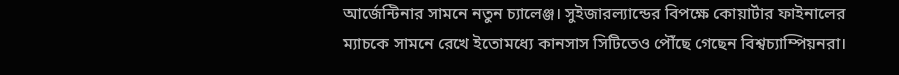আর্জেন্টিনার সামনে নতুন চ্যালেঞ্জ। সুইজারল্যান্ডের বিপক্ষে কোয়ার্টার ফাইনালের ম্যাচকে সামনে রেখে ইতোমধ্যে কানসাস সিটিতেও পৌঁছে গেছেন বিশ্বচ্যাম্পিয়নরা।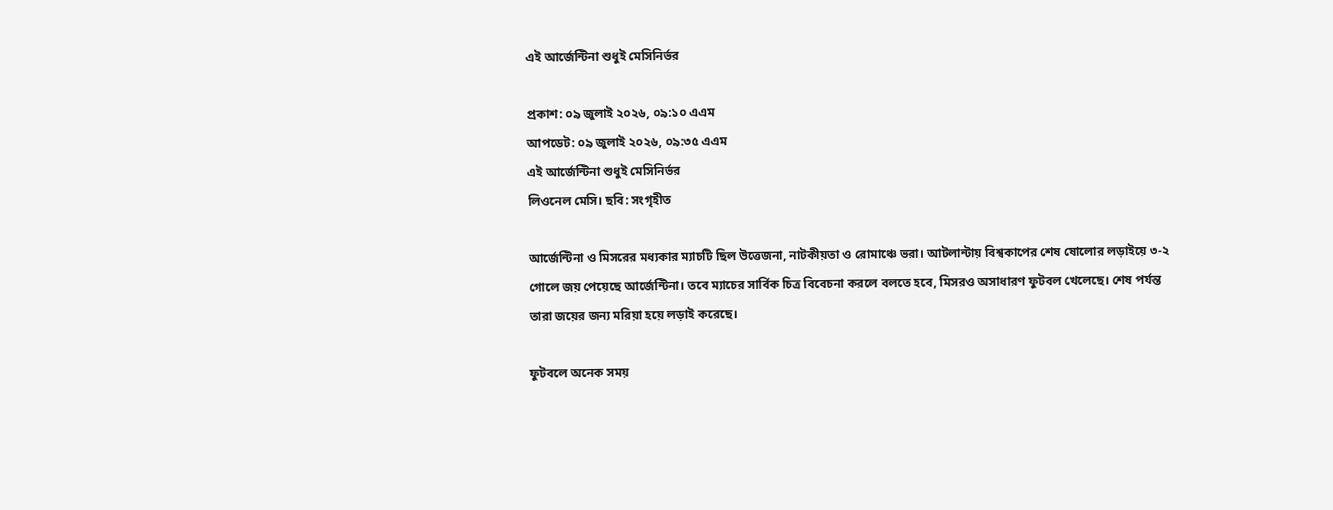এই আর্জেন্টিনা শুধুই মেসিনির্ভর

প্রকাশ: ০৯ জুলাই ২০২৬, ০৯:১০ এএম
আপডেট: ০৯ জুলাই ২০২৬, ০৯:৩৫ এএম
এই আর্জেন্টিনা শুধুই মেসিনির্ভর
লিওনেল মেসি। ছবি: সংগৃহীত

আর্জেন্টিনা ও মিসরের মধ্যকার ম্যাচটি ছিল উত্তেজনা, নাটকীয়তা ও রোমাঞ্চে ভরা। আটলান্টায় বিশ্বকাপের শেষ ষোলোর লড়াইয়ে ৩-২ গোলে জয় পেয়েছে আর্জেন্টিনা। তবে ম্যাচের সার্বিক চিত্র বিবেচনা করলে বলতে হবে, মিসরও অসাধারণ ফুটবল খেলেছে। শেষ পর্যন্ত তারা জয়ের জন্য মরিয়া হয়ে লড়াই করেছে।

ফুটবলে অনেক সময়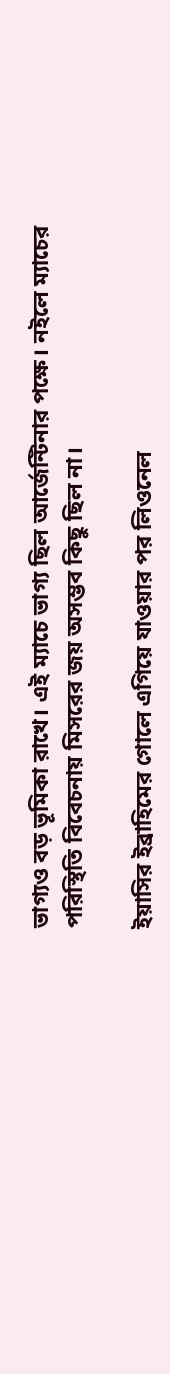ভাগ্যও বড় ভূমিকা রাখে। এই ম্যাচে ভাগ্য ছিল আর্জেন্টিনার পক্ষে। নইলে ম্যাচের পরিস্থিতি বিবেচনায় মিসরের জয় অসম্ভব কিছু ছিল না।

ইয়াসির ইব্রাহিমের গোলে এগিয়ে যাওয়ার পর লিওনেল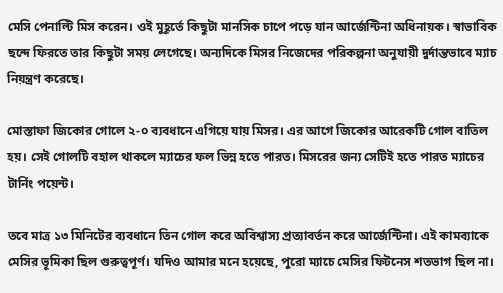মেসি পেনাল্টি মিস করেন। ওই মুহূর্তে কিছুটা মানসিক চাপে পড়ে যান আর্জেন্টিনা অধিনায়ক। স্বাভাবিক ছন্দে ফিরতে তার কিছুটা সময় লেগেছে। অন্যদিকে মিসর নিজেদের পরিকল্পনা অনুযায়ী দুর্দান্তভাবে ম্যাচ নিয়ন্ত্রণ করেছে।

মোস্তাফা জিকোর গোলে ২-০ ব্যবধানে এগিয়ে যায় মিসর। এর আগে জিকোর আরেকটি গোল বাতিল হয়। সেই গোলটি বহাল থাকলে ম্যাচের ফল ভিন্ন হতে পারত। মিসরের জন্য সেটিই হতে পারত ম্যাচের টার্নিং পয়েন্ট।

তবে মাত্র ১৩ মিনিটের ব্যবধানে তিন গোল করে অবিশ্বাস্য প্রত্যাবর্তন করে আর্জেন্টিনা। এই কামব্যাকে মেসির ভূমিকা ছিল গুরুত্বপূর্ণ। যদিও আমার মনে হয়েছে, পুরো ম্যাচে মেসির ফিটনেস শতভাগ ছিল না।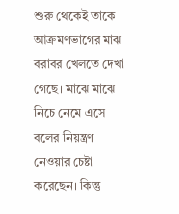শুরু থেকেই তাকে আক্রমণভাগের মাঝ বরাবর খেলতে দেখা গেছে। মাঝে মাঝে নিচে নেমে এসে বলের নিয়ন্ত্রণ নেওয়ার চেষ্টা করেছেন। কিন্তু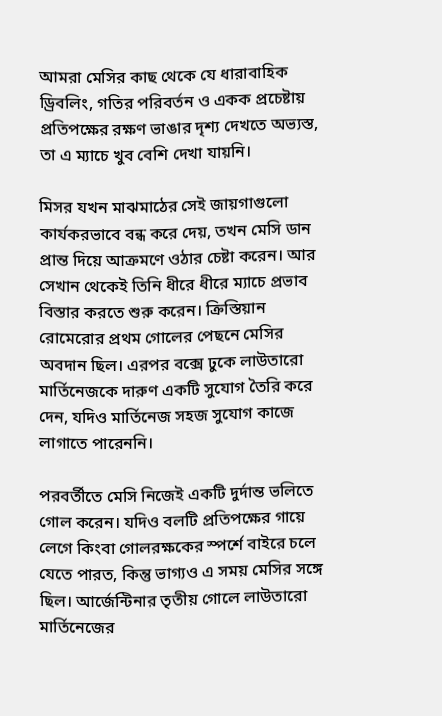আমরা মেসির কাছ থেকে যে ধারাবাহিক ড্রিবলিং, গতির পরিবর্তন ও একক প্রচেষ্টায় প্রতিপক্ষের রক্ষণ ভাঙার দৃশ্য দেখতে অভ্যস্ত, তা এ ম্যাচে খুব বেশি দেখা যায়নি।

মিসর যখন মাঝমাঠের সেই জায়গাগুলো কার্যকরভাবে বন্ধ করে দেয়, তখন মেসি ডান প্রান্ত দিয়ে আক্রমণে ওঠার চেষ্টা করেন। আর সেখান থেকেই তিনি ধীরে ধীরে ম্যাচে প্রভাব বিস্তার করতে শুরু করেন। ক্রিস্তিয়ান রোমেরোর প্রথম গোলের পেছনে মেসির অবদান ছিল। এরপর বক্সে ঢুকে লাউতারো মার্তিনেজকে দারুণ একটি সুযোগ তৈরি করে দেন, যদিও মার্তিনেজ সহজ সুযোগ কাজে লাগাতে পারেননি।

পরবর্তীতে মেসি নিজেই একটি দুর্দান্ত ভলিতে গোল করেন। যদিও বলটি প্রতিপক্ষের গায়ে লেগে কিংবা গোলরক্ষকের স্পর্শে বাইরে চলে যেতে পারত, কিন্তু ভাগ্যও এ সময় মেসির সঙ্গে ছিল। আর্জেন্টিনার তৃতীয় গোলে লাউতারো মার্তিনেজের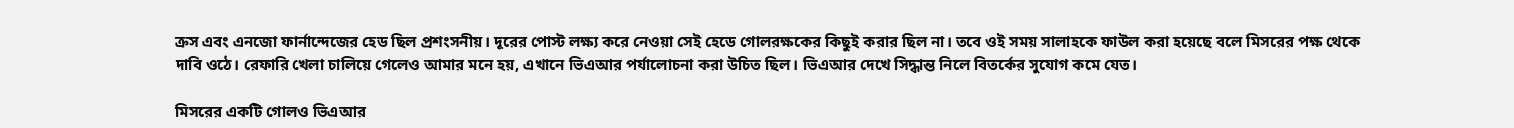ক্রস এবং এনজো ফার্নান্দেজের হেড ছিল প্রশংসনীয়। দূরের পোস্ট লক্ষ্য করে নেওয়া সেই হেডে গোলরক্ষকের কিছুই করার ছিল না। তবে ওই সময় সালাহকে ফাউল করা হয়েছে বলে মিসরের পক্ষ থেকে দাবি ওঠে। রেফারি খেলা চালিয়ে গেলেও আমার মনে হয়, এখানে ভিএআর পর্যালোচনা করা উচিত ছিল। ভিএআর দেখে সিদ্ধান্ত নিলে বিতর্কের সুযোগ কমে যেত।

মিসরের একটি গোলও ভিএআর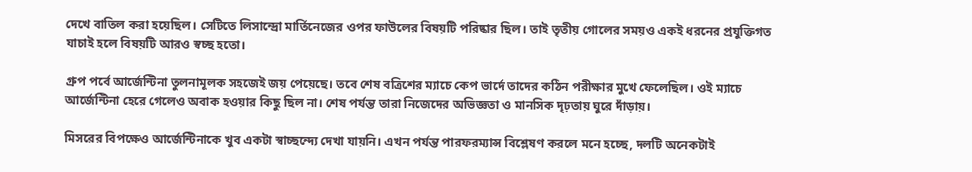দেখে বাতিল করা হয়েছিল। সেটিতে লিসান্দ্রো মার্তিনেজের ওপর ফাউলের বিষয়টি পরিষ্কার ছিল। তাই তৃতীয় গোলের সময়ও একই ধরনের প্রযুক্তিগত যাচাই হলে বিষয়টি আরও স্বচ্ছ হতো।

গ্রুপ পর্বে আর্জেন্টিনা তুলনামূলক সহজেই জয় পেয়েছে। তবে শেষ বত্রিশের ম্যাচে কেপ ভার্দে তাদের কঠিন পরীক্ষার মুখে ফেলেছিল। ওই ম্যাচে আর্জেন্টিনা হেরে গেলেও অবাক হওয়ার কিছু ছিল না। শেষ পর্যন্ত তারা নিজেদের অভিজ্ঞতা ও মানসিক দৃঢ়তায় ঘুরে দাঁড়ায়।

মিসরের বিপক্ষেও আর্জেন্টিনাকে খুব একটা স্বাচ্ছন্দ্যে দেখা যায়নি। এখন পর্যন্ত পারফরম্যান্স বিশ্লেষণ করলে মনে হচ্ছে, দলটি অনেকটাই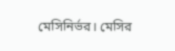মেসিনির্ভর। মেসির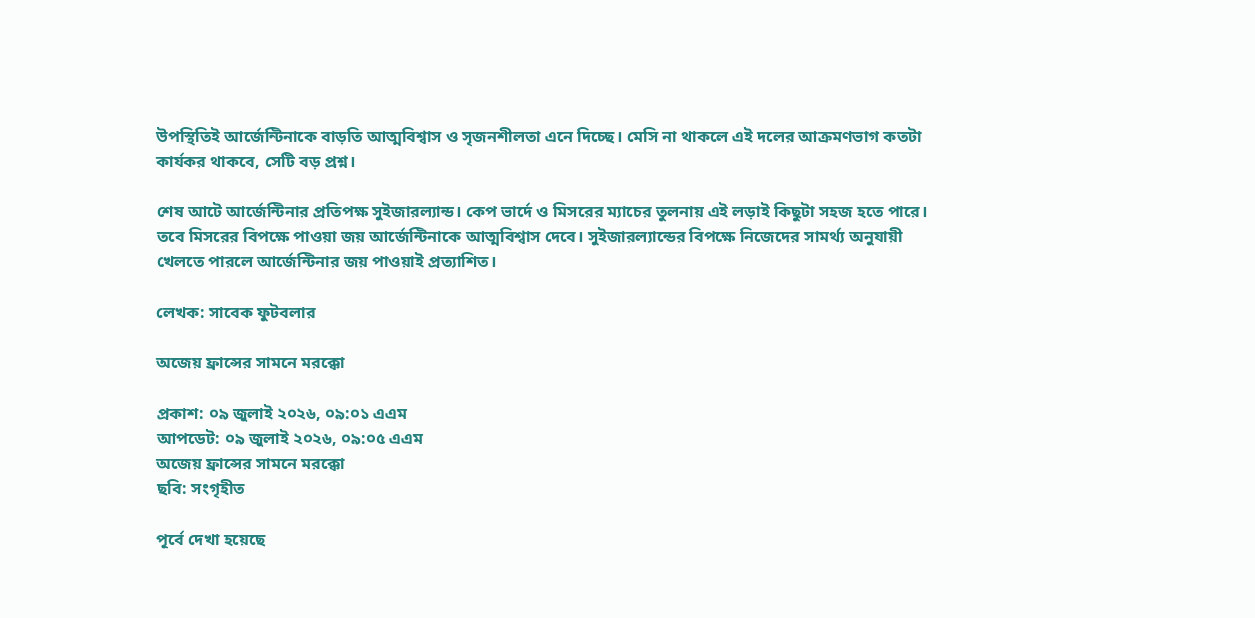উপস্থিতিই আর্জেন্টিনাকে বাড়তি আত্মবিশ্বাস ও সৃজনশীলতা এনে দিচ্ছে। মেসি না থাকলে এই দলের আক্রমণভাগ কতটা কার্যকর থাকবে, সেটি বড় প্রশ্ন।

শেষ আটে আর্জেন্টিনার প্রতিপক্ষ সুইজারল্যান্ড। কেপ ভার্দে ও মিসরের ম্যাচের তুলনায় এই লড়াই কিছুটা সহজ হতে পারে। তবে মিসরের বিপক্ষে পাওয়া জয় আর্জেন্টিনাকে আত্মবিশ্বাস দেবে। সুইজারল্যান্ডের বিপক্ষে নিজেদের সামর্থ্য অনুযায়ী খেলতে পারলে আর্জেন্টিনার জয় পাওয়াই প্রত্যাশিত।

লেখক: সাবেক ফুটবলার

অজেয় ফ্রান্সের সামনে মরক্কো

প্রকাশ: ০৯ জুলাই ২০২৬, ০৯:০১ এএম
আপডেট: ০৯ জুলাই ২০২৬, ০৯:০৫ এএম
অজেয় ফ্রান্সের সামনে মরক্কো
ছবি: সংগৃহীত

পূর্বে দেখা হয়েছে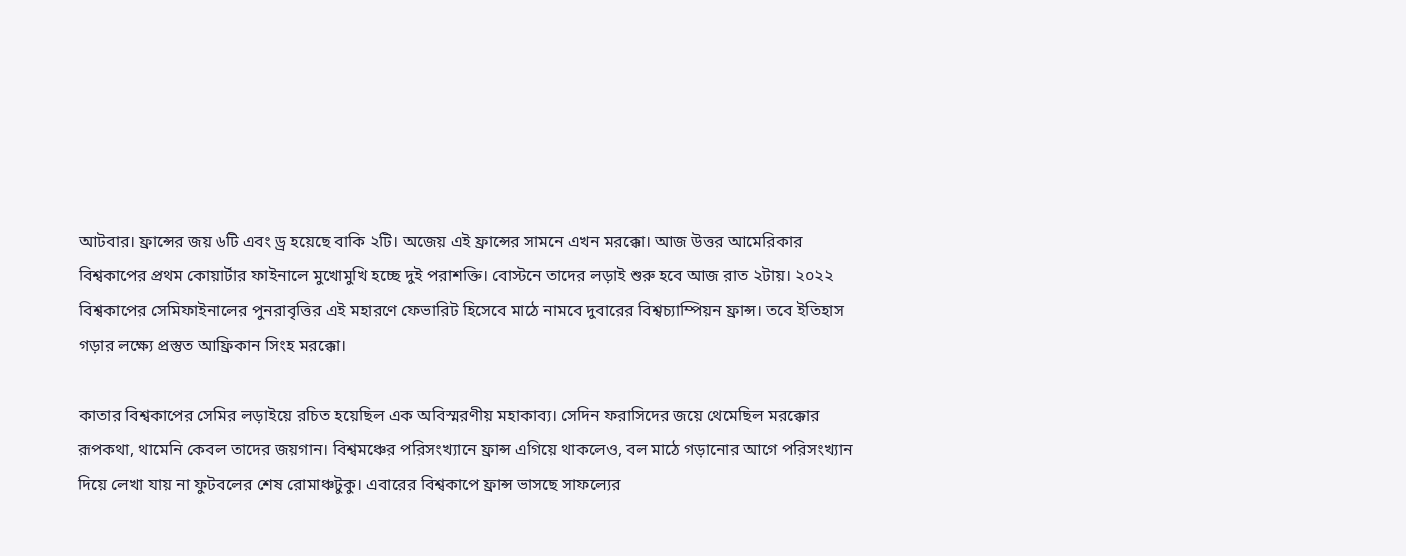আটবার। ফ্রান্সের জয় ৬টি এবং ড্র হয়েছে বাকি ২টি। অজেয় এই ফ্রান্সের সামনে এখন মরক্কো। আজ উত্তর আমেরিকার বিশ্বকাপের প্রথম কোয়ার্টার ফাইনালে মুখোমুখি হচ্ছে দুই পরাশক্তি। বোস্টনে তাদের লড়াই শুরু হবে আজ রাত ২টায়। ২০২২ বিশ্বকাপের সেমিফাইনালের পুনরাবৃত্তির এই মহারণে ফেভারিট হিসেবে মাঠে নামবে দুবারের বিশ্বচ্যাম্পিয়ন ফ্রান্স। তবে ইতিহাস গড়ার লক্ষ্যে প্রস্তুত আফ্রিকান সিংহ মরক্কো।

কাতার বিশ্বকাপের সেমির লড়াইয়ে রচিত হয়েছিল এক অবিস্মরণীয় মহাকাব্য। সেদিন ফরাসিদের জয়ে থেমেছিল মরক্কোর রূপকথা, থামেনি কেবল তাদের জয়গান। বিশ্বমঞ্চের পরিসংখ্যানে ফ্রান্স এগিয়ে থাকলেও, বল মাঠে গড়ানোর আগে পরিসংখ্যান দিয়ে লেখা যায় না ফুটবলের শেষ রোমাঞ্চটুকু। এবারের বিশ্বকাপে ফ্রান্স ভাসছে সাফল্যের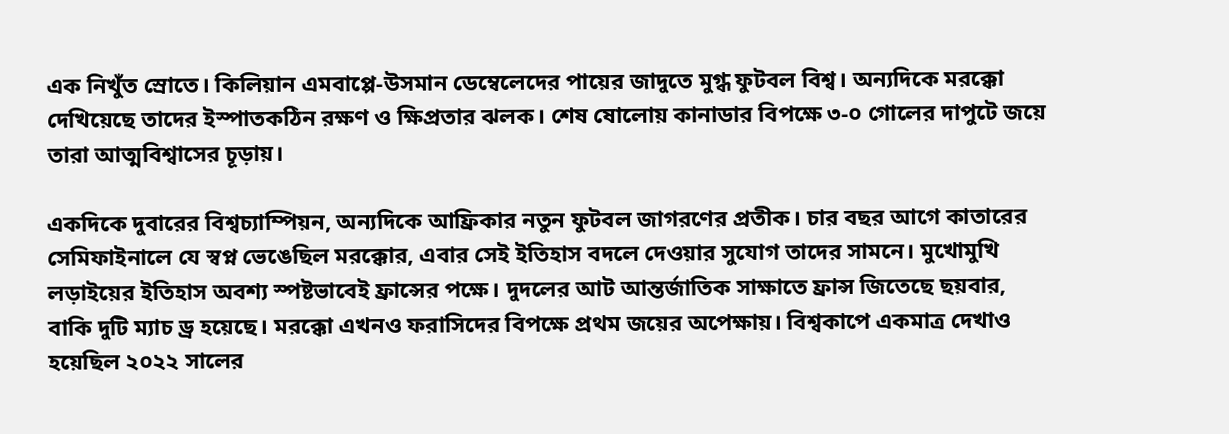এক নিখুঁত স্রোতে। কিলিয়ান এমবাপ্পে-উসমান ডেম্বেলেদের পায়ের জাদুতে মুগ্ধ ফুটবল বিশ্ব। অন্যদিকে মরক্কো দেখিয়েছে তাদের ইস্পাতকঠিন রক্ষণ ও ক্ষিপ্রতার ঝলক। শেষ ষোলোয় কানাডার বিপক্ষে ৩-০ গোলের দাপুটে জয়ে তারা আত্মবিশ্বাসের চূড়ায়।

একদিকে দুবারের বিশ্বচ্যাম্পিয়ন, অন্যদিকে আফ্রিকার নতুন ফুটবল জাগরণের প্রতীক। চার বছর আগে কাতারের সেমিফাইনালে যে স্বপ্ন ভেঙেছিল মরক্কোর, এবার সেই ইতিহাস বদলে দেওয়ার সুযোগ তাদের সামনে। মুখোমুখি লড়াইয়ের ইতিহাস অবশ্য স্পষ্টভাবেই ফ্রান্সের পক্ষে। দুদলের আট আন্তর্জাতিক সাক্ষাতে ফ্রান্স জিতেছে ছয়বার, বাকি দুটি ম্যাচ ড্র হয়েছে। মরক্কো এখনও ফরাসিদের বিপক্ষে প্রথম জয়ের অপেক্ষায়। বিশ্বকাপে একমাত্র দেখাও হয়েছিল ২০২২ সালের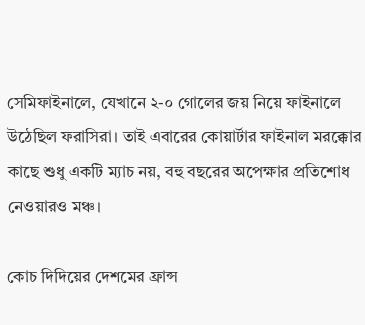সেমিফাইনালে, যেখানে ২-০ গোলের জয় নিয়ে ফাইনালে উঠেছিল ফরাসিরা। তাই এবারের কোয়ার্টার ফাইনাল মরক্কোর কাছে শুধু একটি ম্যাচ নয়, বহু বছরের অপেক্ষার প্রতিশোধ নেওয়ারও মঞ্চ।

কোচ দিদিয়ের দেশমের ফ্রান্স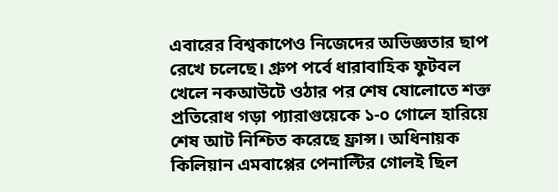এবারের বিশ্বকাপেও নিজেদের অভিজ্ঞতার ছাপ রেখে চলেছে। গ্রুপ পর্বে ধারাবাহিক ফুটবল খেলে নকআউটে ওঠার পর শেষ ষোলোতে শক্ত প্রতিরোধ গড়া প্যারাগুয়েকে ১-০ গোলে হারিয়ে শেষ আট নিশ্চিত করেছে ফ্রান্স। অধিনায়ক কিলিয়ান এমবাপ্পের পেনাল্টির গোলই ছিল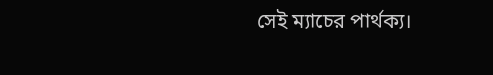সেই ম্যাচের পার্থক্য।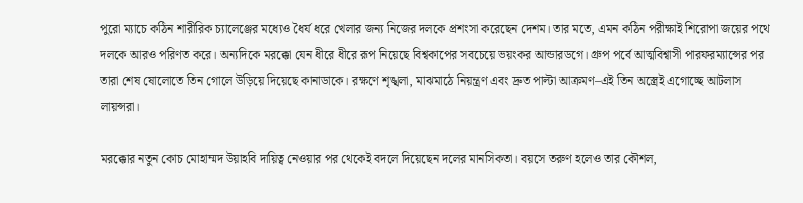পুরো ম্যাচে কঠিন শারীরিক চ্যালেঞ্জের মধ্যেও ধৈর্য ধরে খেলার জন্য নিজের দলকে প্রশংসা করেছেন দেশম। তার মতে, এমন কঠিন পরীক্ষাই শিরোপা জয়ের পথে দলকে আরও পরিণত করে। অন্যদিকে মরক্কো যেন ধীরে ধীরে রূপ নিয়েছে বিশ্বকাপের সবচেয়ে ভয়ংকর আন্ডারডগে। গ্রুপ পর্বে আত্মবিশ্বাসী পারফরম্যান্সের পর তারা শেষ ষোলোতে তিন গোলে উড়িয়ে দিয়েছে কানাডাকে। রক্ষণে শৃঙ্খলা, মাঝমাঠে নিয়ন্ত্রণ এবং দ্রুত পাল্টা আক্রমণ–এই তিন অস্ত্রেই এগোচ্ছে আটলাস লায়ন্সরা।

মরক্কোর নতুন কোচ মোহাম্মদ উয়াহবি দায়িত্ব নেওয়ার পর থেকেই বদলে দিয়েছেন দলের মানসিকতা। বয়সে তরুণ হলেও তার কৌশল,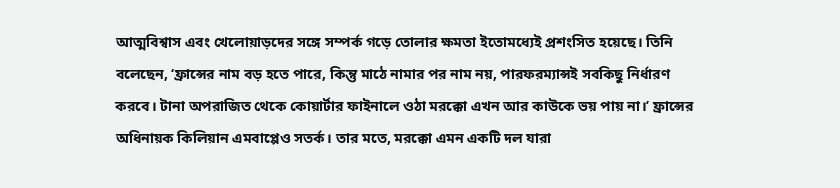আত্মবিশ্বাস এবং খেলোয়াড়দের সঙ্গে সম্পর্ক গড়ে তোলার ক্ষমতা ইতোমধ্যেই প্রশংসিত হয়েছে। তিনি বলেছেন, ‘ফ্রান্সের নাম বড় হতে পারে, কিন্তু মাঠে নামার পর নাম নয়, পারফরম্যান্সই সবকিছু নির্ধারণ করবে। টানা অপরাজিত থেকে কোয়ার্টার ফাইনালে ওঠা মরক্কো এখন আর কাউকে ভয় পায় না।’ ফ্রান্সের অধিনায়ক কিলিয়ান এমবাপ্পেও সতর্ক। তার মতে, মরক্কো এমন একটি দল যারা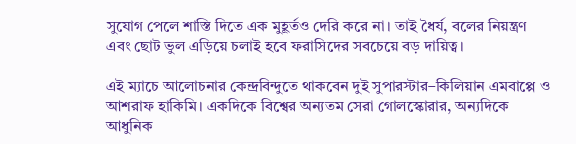সুযোগ পেলে শাস্তি দিতে এক মুহূর্তও দেরি করে না। তাই ধৈর্য, বলের নিয়ন্ত্রণ এবং ছোট ভুল এড়িয়ে চলাই হবে ফরাসিদের সবচেয়ে বড় দায়িত্ব।

এই ম্যাচে আলোচনার কেন্দ্রবিন্দুতে থাকবেন দুই সুপারস্টার–কিলিয়ান এমবাপ্পে ও আশরাফ হাকিমি। একদিকে বিশ্বের অন্যতম সেরা গোলস্কোরার, অন্যদিকে আধুনিক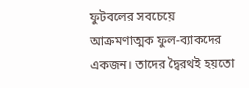ফুটবলের সবচেয়ে আক্রমণাত্মক ফুল-ব্যাকদের একজন। তাদের দ্বৈরথই হয়তো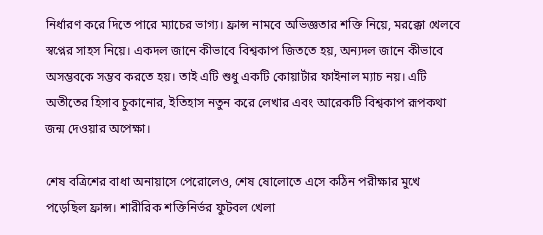নির্ধারণ করে দিতে পারে ম্যাচের ভাগ্য। ফ্রান্স নামবে অভিজ্ঞতার শক্তি নিয়ে, মরক্কো খেলবে স্বপ্নের সাহস নিয়ে। একদল জানে কীভাবে বিশ্বকাপ জিততে হয়, অন্যদল জানে কীভাবে অসম্ভবকে সম্ভব করতে হয়। তাই এটি শুধু একটি কোয়ার্টার ফাইনাল ম্যাচ নয়। এটি অতীতের হিসাব চুকানোর, ইতিহাস নতুন করে লেখার এবং আরেকটি বিশ্বকাপ রূপকথা জন্ম দেওয়ার অপেক্ষা।

শেষ বত্রিশের বাধা অনায়াসে পেরোলেও, শেষ ষোলোতে এসে কঠিন পরীক্ষার মুখে পড়েছিল ফ্রান্স। শারীরিক শক্তিনির্ভর ফুটবল খেলা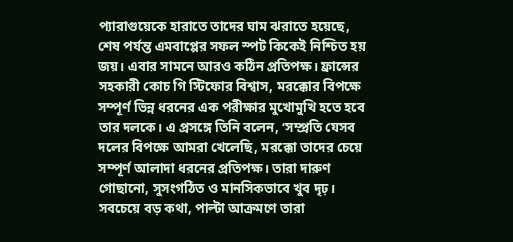প্যারাগুয়েকে হারাতে তাদের ঘাম ঝরাতে হয়েছে, শেষ পর্যন্ত এমবাপ্পের সফল স্পট কিকেই নিশ্চিত হয় জয়। এবার সামনে আরও কঠিন প্রতিপক্ষ। ফ্রান্সের সহকারী কোচ গি স্টিফোর বিশ্বাস, মরক্কোর বিপক্ষে সম্পূর্ণ ভিন্ন ধরনের এক পরীক্ষার মুখোমুখি হতে হবে তার দলকে। এ প্রসঙ্গে তিনি বলেন, ‘সম্প্রতি যেসব দলের বিপক্ষে আমরা খেলেছি, মরক্কো তাদের চেয়ে সম্পূর্ণ আলাদা ধরনের প্রতিপক্ষ। তারা দারুণ গোছানো, সুসংগঠিত ও মানসিকভাবে খুব দৃঢ়। সবচেয়ে বড় কথা, পাল্টা আক্রমণে তারা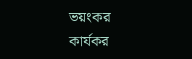ভয়ংকর কার্যকর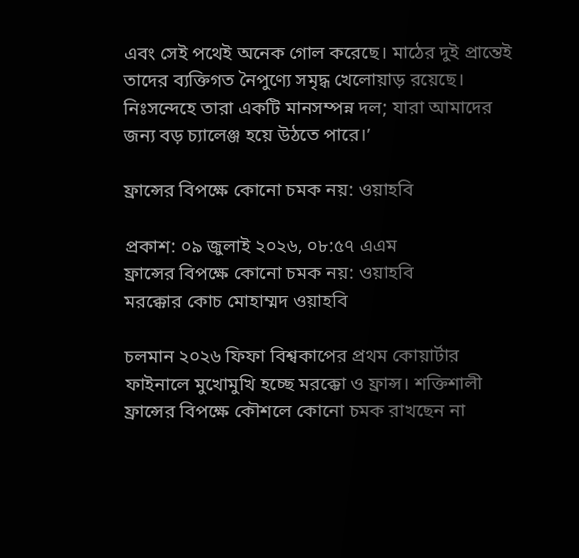এবং সেই পথেই অনেক গোল করেছে। মাঠের দুই প্রান্তেই তাদের ব্যক্তিগত নৈপুণ্যে সমৃদ্ধ খেলোয়াড় রয়েছে। নিঃসন্দেহে তারা একটি মানসম্পন্ন দল; যারা আমাদের জন্য বড় চ্যালেঞ্জ হয়ে উঠতে পারে।’

ফ্রান্সের বিপক্ষে কোনো চমক নয়: ওয়াহবি

প্রকাশ: ০৯ জুলাই ২০২৬, ০৮:৫৭ এএম
ফ্রান্সের বিপক্ষে কোনো চমক নয়: ওয়াহবি
মরক্কোর কোচ মোহাম্মদ ওয়াহবি

চলমান ২০২৬ ফিফা বিশ্বকাপের প্রথম কোয়ার্টার ফাইনালে মুখোমুখি হচ্ছে মরক্কো ও ফ্রান্স। শক্তিশালী ফ্রান্সের বিপক্ষে কৌশলে কোনো চমক রাখছেন না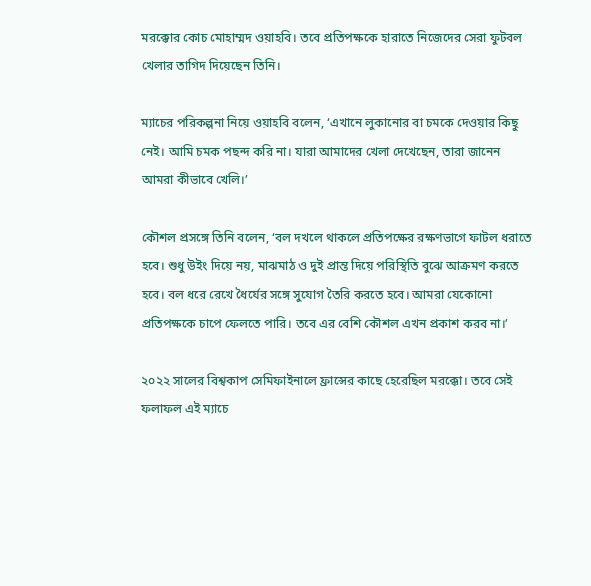মরক্কোর কোচ মোহাম্মদ ওয়াহবি। তবে প্রতিপক্ষকে হারাতে নিজেদের সেরা ফুটবল খেলার তাগিদ দিয়েছেন তিনি।

ম্যাচের পরিকল্পনা নিয়ে ওয়াহবি বলেন, ‘এখানে লুকানোর বা চমকে দেওয়ার কিছু নেই। আমি চমক পছন্দ করি না। যারা আমাদের খেলা দেখেছেন, তারা জানেন আমরা কীভাবে খেলি।’

কৌশল প্রসঙ্গে তিনি বলেন, ‘বল দখলে থাকলে প্রতিপক্ষের রক্ষণভাগে ফাটল ধরাতে হবে। শুধু উইং দিয়ে নয়, মাঝমাঠ ও দুই প্রান্ত দিয়ে পরিস্থিতি বুঝে আক্রমণ করতে হবে। বল ধরে রেখে ধৈর্যের সঙ্গে সুযোগ তৈরি করতে হবে। আমরা যেকোনো প্রতিপক্ষকে চাপে ফেলতে পারি। তবে এর বেশি কৌশল এখন প্রকাশ করব না।’

২০২২ সালের বিশ্বকাপ সেমিফাইনালে ফ্রান্সের কাছে হেরেছিল মরক্কো। তবে সেই ফলাফল এই ম্যাচে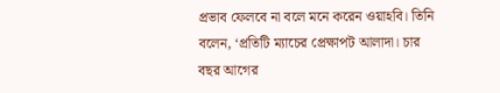প্রভাব ফেলবে না বলে মনে করেন ওয়াহবি। তিনি বলেন, ‘প্রতিটি ম্যাচের প্রেক্ষাপট আলাদা। চার বছর আগের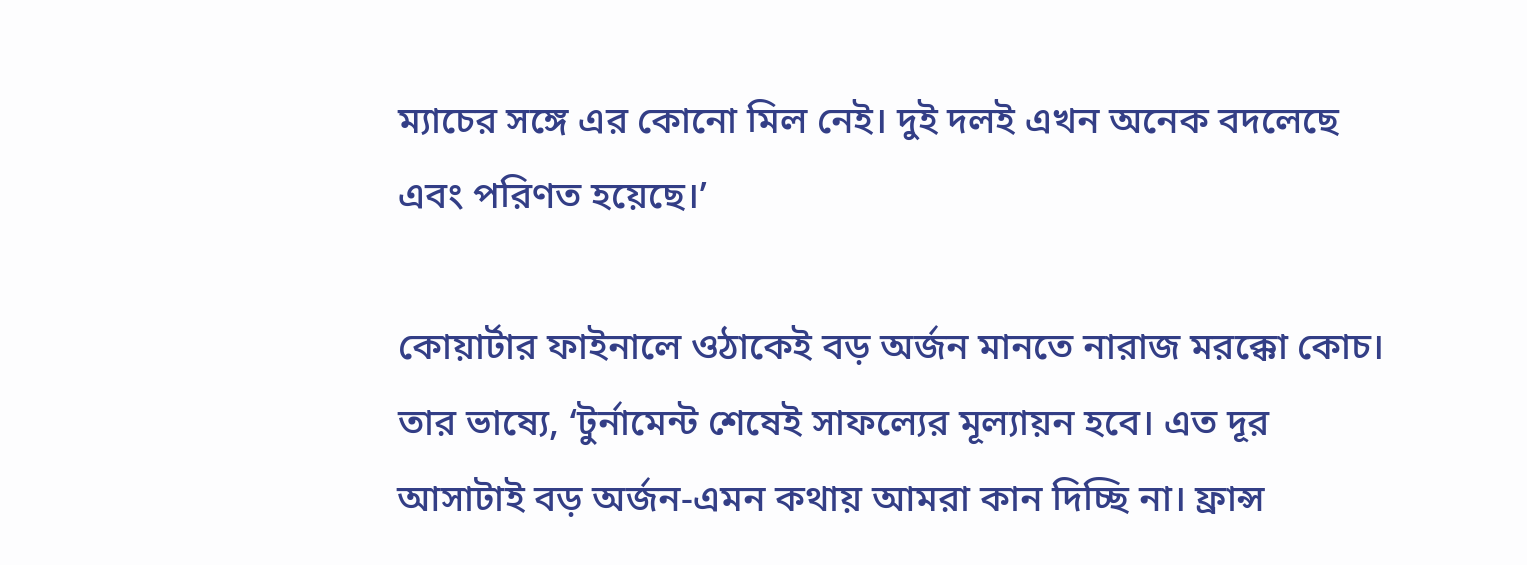ম্যাচের সঙ্গে এর কোনো মিল নেই। দুই দলই এখন অনেক বদলেছে এবং পরিণত হয়েছে।’

কোয়ার্টার ফাইনালে ওঠাকেই বড় অর্জন মানতে নারাজ মরক্কো কোচ। তার ভাষ্যে, ‘টুর্নামেন্ট শেষেই সাফল্যের মূল্যায়ন হবে। এত দূর আসাটাই বড় অর্জন-এমন কথায় আমরা কান দিচ্ছি না। ফ্রান্স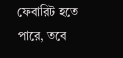ফেবারিট হতে পারে, তবে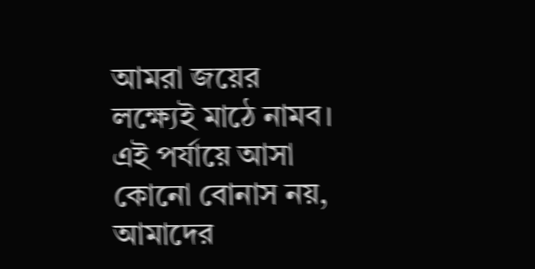আমরা জয়ের লক্ষ্যেই মাঠে নামব। এই পর্যায়ে আসা কোনো বোনাস নয়, আমাদের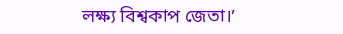লক্ষ্য বিশ্বকাপ জেতা।’